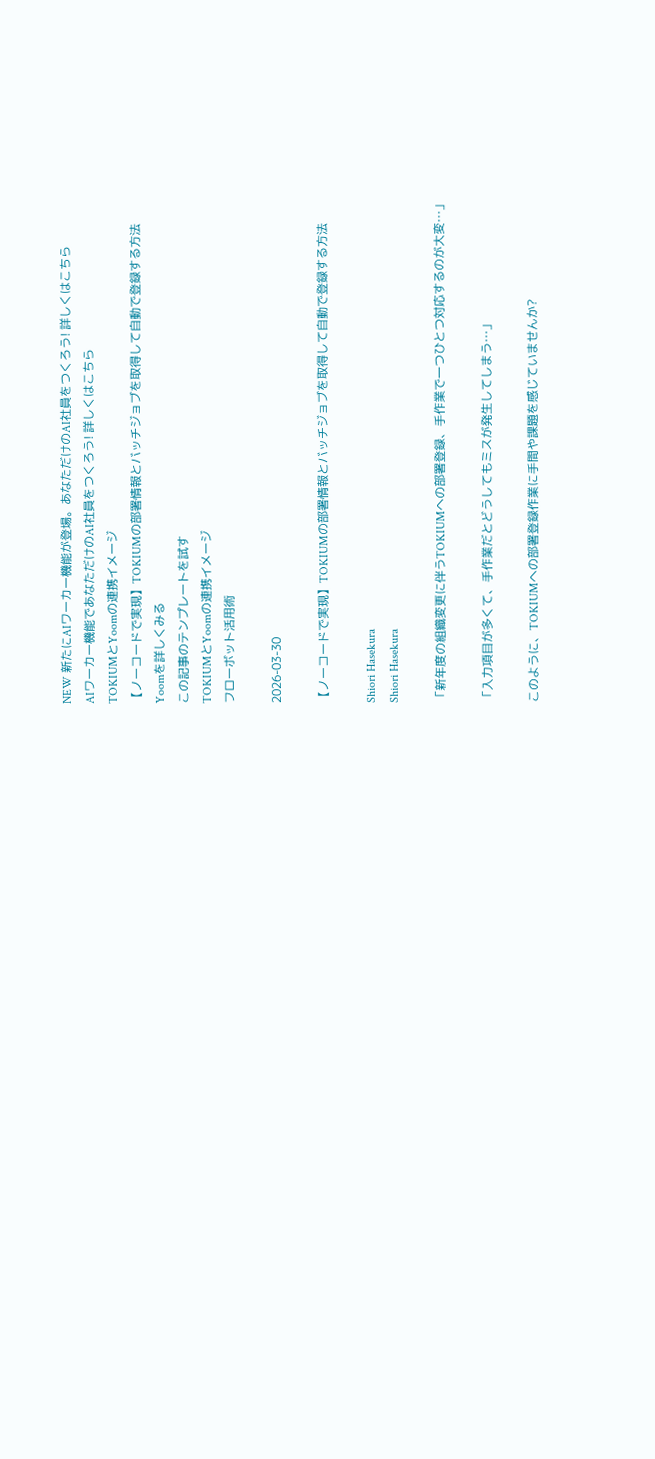NEW 新たにAIワーカー機能が登場。あなただけのAI社員をつくろう! 詳しくはこちら
AIワーカー機能であなただけのAI社員をつくろう! 詳しくはこちら
TOKIUMとYoomの連携イメージ
【ノーコードで実現】TOKIUMの部署情報とバッチジョブを取得して自動で登録する方法
Yoomを詳しくみる
この記事のテンプレートを試す
TOKIUMとYoomの連携イメージ
フローボット活用術

2026-03-30

【ノーコードで実現】TOKIUMの部署情報とバッチジョブを取得して自動で登録する方法

Shiori Hasekura
Shiori Hasekura

「新年度の組織変更に伴うTOKIUMへの部署登録、手作業で一つひとつ対応するのが大変…」

「入力項目が多くて、手作業だとどうしてもミスが発生してしまう…」

このように、TOKIUMへの部署登録作業に手間や課題を感じていませんか?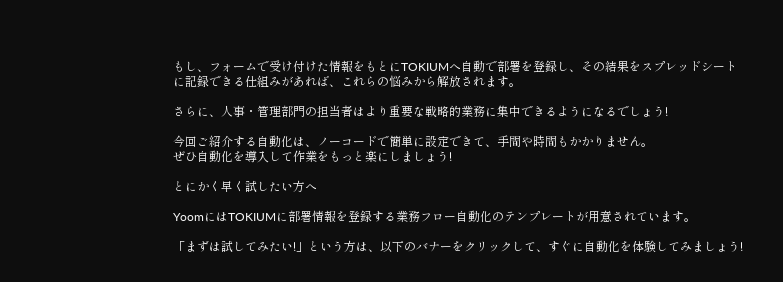もし、フォームで受け付けた情報をもとにTOKIUMへ自動で部署を登録し、その結果をスプレッドシートに記録できる仕組みがあれば、これらの悩みから解放されます。

さらに、人事・管理部門の担当者はより重要な戦略的業務に集中できるようになるでしょう!

今回ご紹介する自動化は、ノーコードで簡単に設定できて、手間や時間もかかりません。
ぜひ自動化を導入して作業をもっと楽にしましょう!

とにかく早く試したい方へ

YoomにはTOKIUMに部署情報を登録する業務フロー自動化のテンプレートが用意されています。

「まずは試してみたい!」という方は、以下のバナーをクリックして、すぐに自動化を体験してみましょう!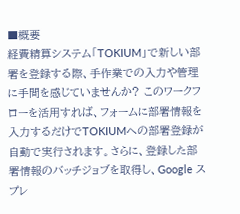■概要
経費精算システム「TOKIUM」で新しい部署を登録する際、手作業での入力や管理に手間を感じていませんか? このワークフローを活用すれば、フォームに部署情報を入力するだけでTOKIUMへの部署登録が自動で実行されます。さらに、登録した部署情報のバッチジョブを取得し、Google スプレ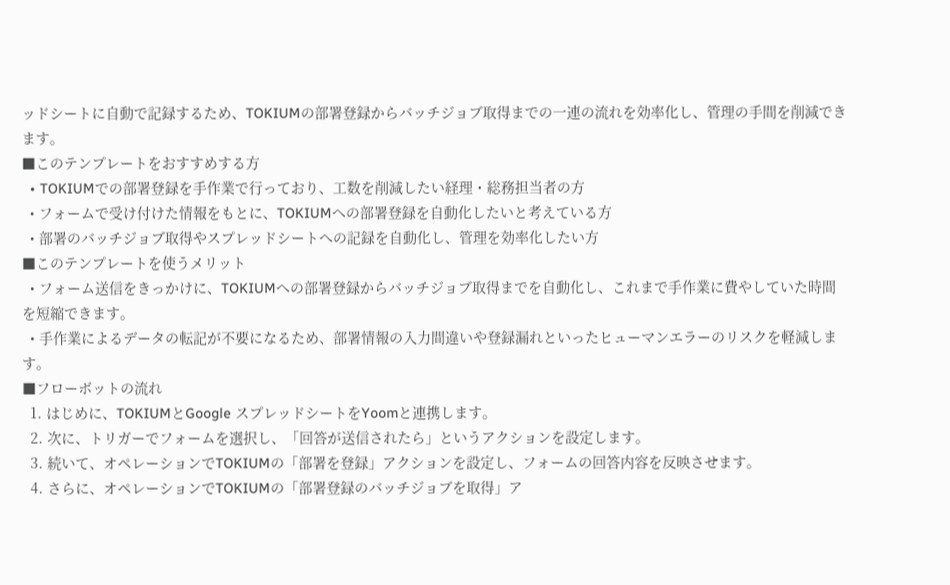ッドシートに自動で記録するため、TOKIUMの部署登録からバッチジョブ取得までの一連の流れを効率化し、管理の手間を削減できます。
■このテンプレートをおすすめする方
  • TOKIUMでの部署登録を手作業で行っており、工数を削減したい経理・総務担当者の方
  • フォームで受け付けた情報をもとに、TOKIUMへの部署登録を自動化したいと考えている方
  • 部署のバッチジョブ取得やスプレッドシートへの記録を自動化し、管理を効率化したい方
■このテンプレートを使うメリット
  • フォーム送信をきっかけに、TOKIUMへの部署登録からバッチジョブ取得までを自動化し、これまで手作業に費やしていた時間を短縮できます。
  • 手作業によるデータの転記が不要になるため、部署情報の入力間違いや登録漏れといったヒューマンエラーのリスクを軽減します。
■フローボットの流れ
  1. はじめに、TOKIUMとGoogle スプレッドシートをYoomと連携します。
  2. 次に、トリガーでフォームを選択し、「回答が送信されたら」というアクションを設定します。
  3. 続いて、オペレーションでTOKIUMの「部署を登録」アクションを設定し、フォームの回答内容を反映させます。
  4. さらに、オペレーションでTOKIUMの「部署登録のバッチジョブを取得」ア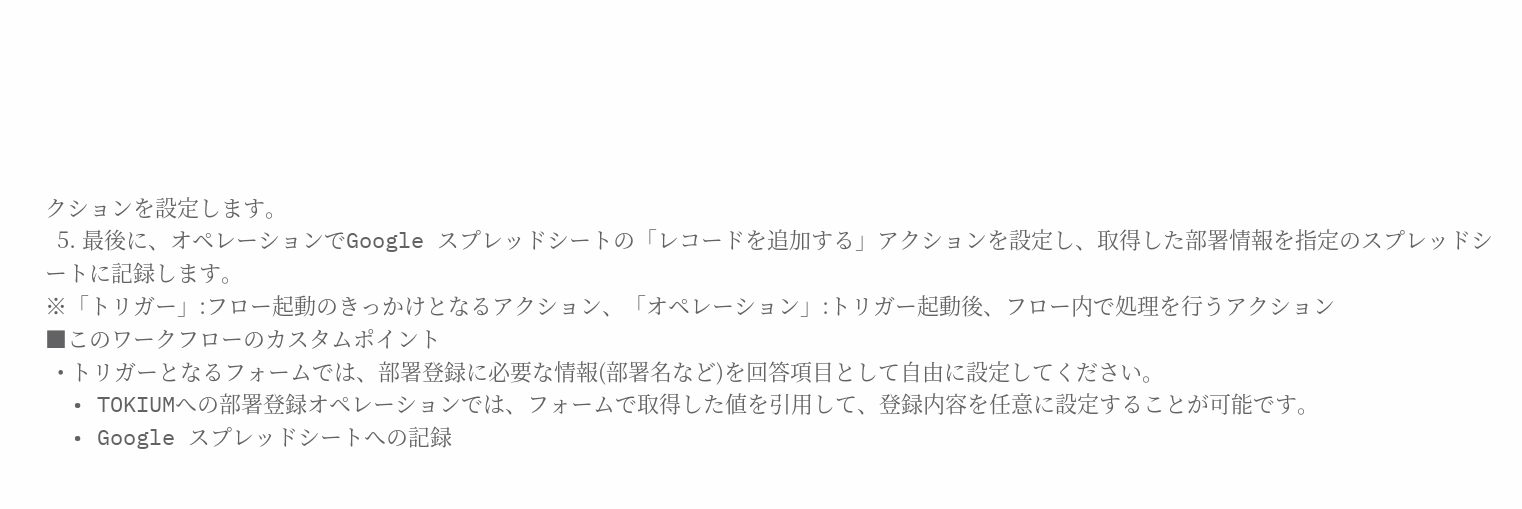クションを設定します。
  5. 最後に、オペレーションでGoogle スプレッドシートの「レコードを追加する」アクションを設定し、取得した部署情報を指定のスプレッドシートに記録します。
※「トリガー」:フロー起動のきっかけとなるアクション、「オペレーション」:トリガー起動後、フロー内で処理を行うアクション
■このワークフローのカスタムポイント
  • トリガーとなるフォームでは、部署登録に必要な情報(部署名など)を回答項目として自由に設定してください。
  • TOKIUMへの部署登録オペレーションでは、フォームで取得した値を引用して、登録内容を任意に設定することが可能です。
  • Google スプレッドシートへの記録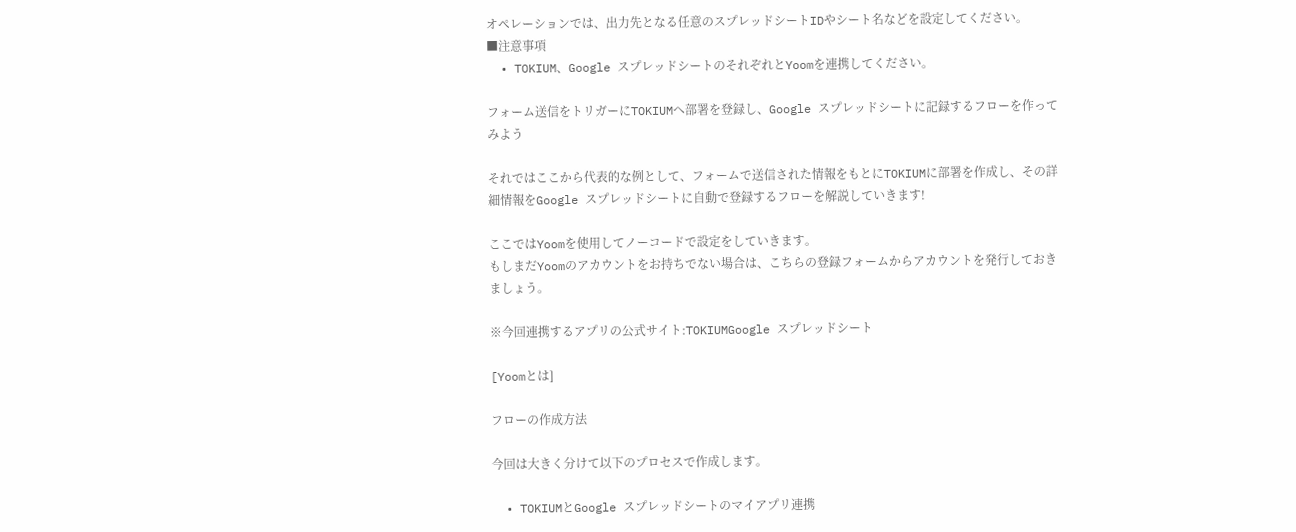オペレーションでは、出力先となる任意のスプレッドシートIDやシート名などを設定してください。
■注意事項
  • TOKIUM、Google スプレッドシートのそれぞれとYoomを連携してください。

フォーム送信をトリガーにTOKIUMへ部署を登録し、Google スプレッドシートに記録するフローを作ってみよう

それではここから代表的な例として、フォームで送信された情報をもとにTOKIUMに部署を作成し、その詳細情報をGoogle スプレッドシートに自動で登録するフローを解説していきます!

ここではYoomを使用してノーコードで設定をしていきます。
もしまだYoomのアカウントをお持ちでない場合は、こちらの登録フォームからアカウントを発行しておきましょう。

※今回連携するアプリの公式サイト:TOKIUMGoogle スプレッドシート

[Yoomとは]

フローの作成方法

今回は大きく分けて以下のプロセスで作成します。

  • TOKIUMとGoogle スプレッドシートのマイアプリ連携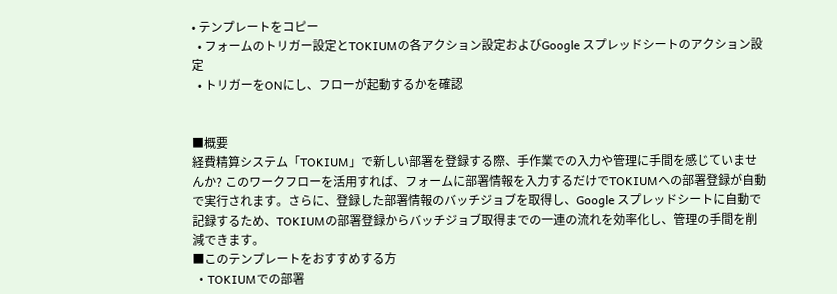• テンプレートをコピー
  • フォームのトリガー設定とTOKIUMの各アクション設定およびGoogle スプレッドシートのアクション設定
  • トリガーをONにし、フローが起動するかを確認


■概要
経費精算システム「TOKIUM」で新しい部署を登録する際、手作業での入力や管理に手間を感じていませんか? このワークフローを活用すれば、フォームに部署情報を入力するだけでTOKIUMへの部署登録が自動で実行されます。さらに、登録した部署情報のバッチジョブを取得し、Google スプレッドシートに自動で記録するため、TOKIUMの部署登録からバッチジョブ取得までの一連の流れを効率化し、管理の手間を削減できます。
■このテンプレートをおすすめする方
  • TOKIUMでの部署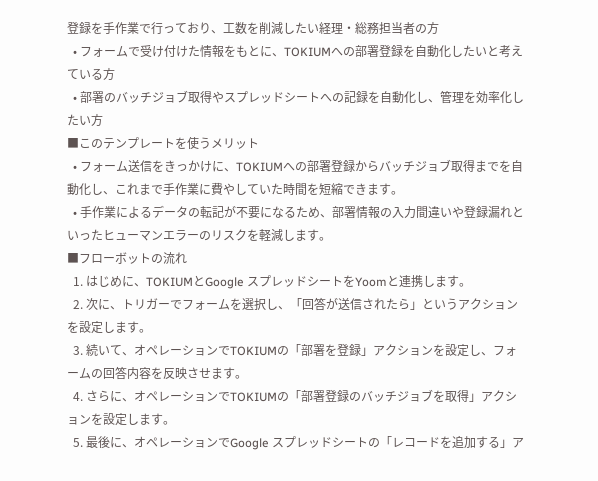登録を手作業で行っており、工数を削減したい経理・総務担当者の方
  • フォームで受け付けた情報をもとに、TOKIUMへの部署登録を自動化したいと考えている方
  • 部署のバッチジョブ取得やスプレッドシートへの記録を自動化し、管理を効率化したい方
■このテンプレートを使うメリット
  • フォーム送信をきっかけに、TOKIUMへの部署登録からバッチジョブ取得までを自動化し、これまで手作業に費やしていた時間を短縮できます。
  • 手作業によるデータの転記が不要になるため、部署情報の入力間違いや登録漏れといったヒューマンエラーのリスクを軽減します。
■フローボットの流れ
  1. はじめに、TOKIUMとGoogle スプレッドシートをYoomと連携します。
  2. 次に、トリガーでフォームを選択し、「回答が送信されたら」というアクションを設定します。
  3. 続いて、オペレーションでTOKIUMの「部署を登録」アクションを設定し、フォームの回答内容を反映させます。
  4. さらに、オペレーションでTOKIUMの「部署登録のバッチジョブを取得」アクションを設定します。
  5. 最後に、オペレーションでGoogle スプレッドシートの「レコードを追加する」ア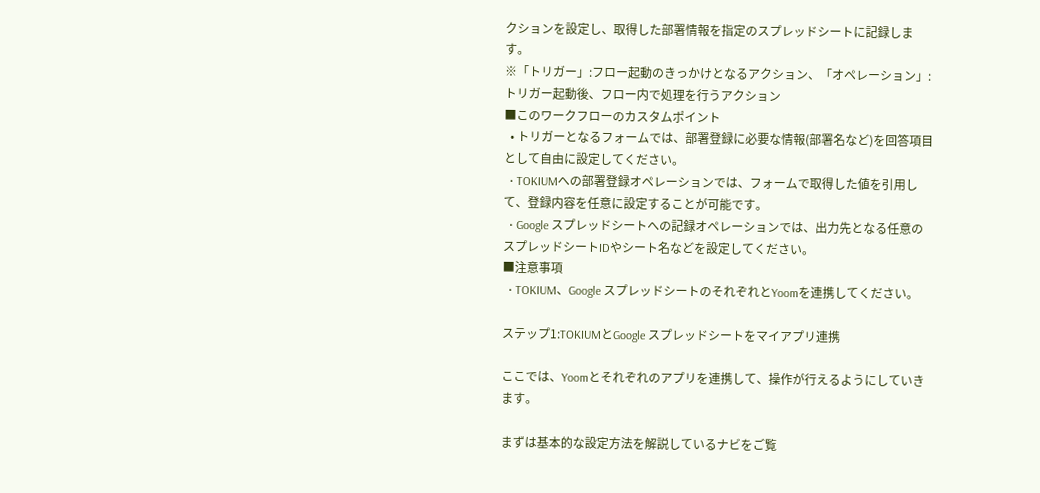クションを設定し、取得した部署情報を指定のスプレッドシートに記録します。
※「トリガー」:フロー起動のきっかけとなるアクション、「オペレーション」:トリガー起動後、フロー内で処理を行うアクション
■このワークフローのカスタムポイント
  • トリガーとなるフォームでは、部署登録に必要な情報(部署名など)を回答項目として自由に設定してください。
  • TOKIUMへの部署登録オペレーションでは、フォームで取得した値を引用して、登録内容を任意に設定することが可能です。
  • Google スプレッドシートへの記録オペレーションでは、出力先となる任意のスプレッドシートIDやシート名などを設定してください。
■注意事項
  • TOKIUM、Google スプレッドシートのそれぞれとYoomを連携してください。

ステップ1:TOKIUMとGoogle スプレッドシートをマイアプリ連携

ここでは、Yoomとそれぞれのアプリを連携して、操作が行えるようにしていきます。

まずは基本的な設定方法を解説しているナビをご覧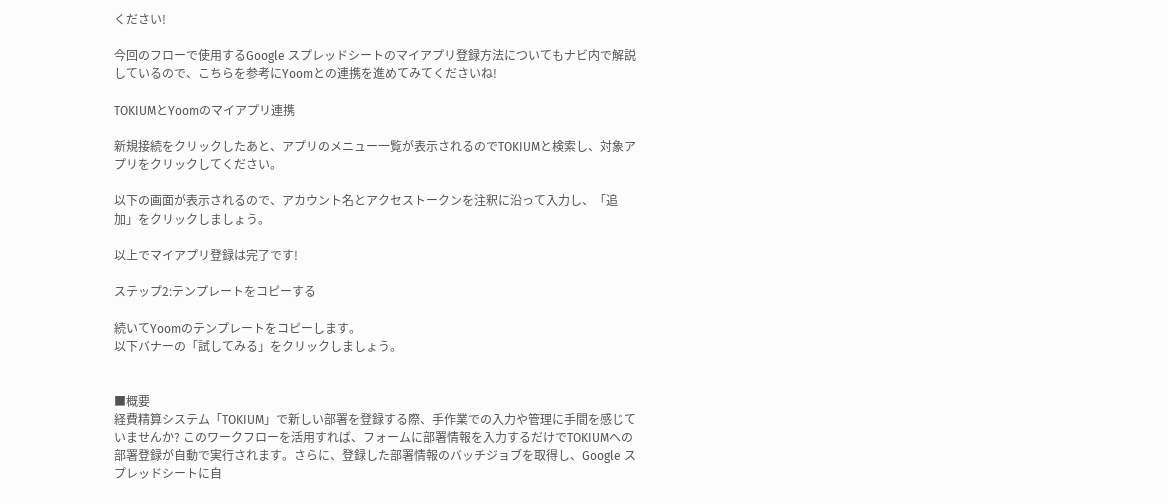ください!

今回のフローで使用するGoogle スプレッドシートのマイアプリ登録方法についてもナビ内で解説しているので、こちらを参考にYoomとの連携を進めてみてくださいね!

TOKIUMとYoomのマイアプリ連携

新規接続をクリックしたあと、アプリのメニュー一覧が表示されるのでTOKIUMと検索し、対象アプリをクリックしてください。

以下の画面が表示されるので、アカウント名とアクセストークンを注釈に沿って入力し、「追加」をクリックしましょう。

以上でマイアプリ登録は完了です!

ステップ2:テンプレートをコピーする

続いてYoomのテンプレートをコピーします。
以下バナーの「試してみる」をクリックしましょう。


■概要
経費精算システム「TOKIUM」で新しい部署を登録する際、手作業での入力や管理に手間を感じていませんか? このワークフローを活用すれば、フォームに部署情報を入力するだけでTOKIUMへの部署登録が自動で実行されます。さらに、登録した部署情報のバッチジョブを取得し、Google スプレッドシートに自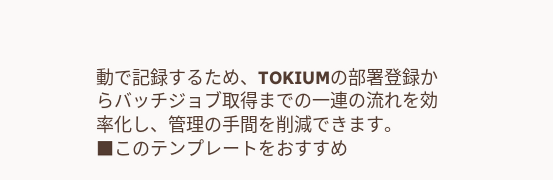動で記録するため、TOKIUMの部署登録からバッチジョブ取得までの一連の流れを効率化し、管理の手間を削減できます。
■このテンプレートをおすすめ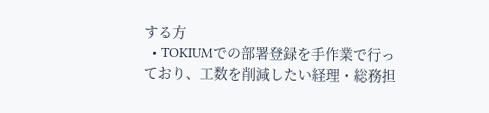する方
  • TOKIUMでの部署登録を手作業で行っており、工数を削減したい経理・総務担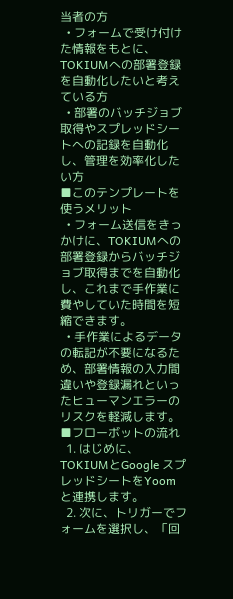当者の方
  • フォームで受け付けた情報をもとに、TOKIUMへの部署登録を自動化したいと考えている方
  • 部署のバッチジョブ取得やスプレッドシートへの記録を自動化し、管理を効率化したい方
■このテンプレートを使うメリット
  • フォーム送信をきっかけに、TOKIUMへの部署登録からバッチジョブ取得までを自動化し、これまで手作業に費やしていた時間を短縮できます。
  • 手作業によるデータの転記が不要になるため、部署情報の入力間違いや登録漏れといったヒューマンエラーのリスクを軽減します。
■フローボットの流れ
  1. はじめに、TOKIUMとGoogle スプレッドシートをYoomと連携します。
  2. 次に、トリガーでフォームを選択し、「回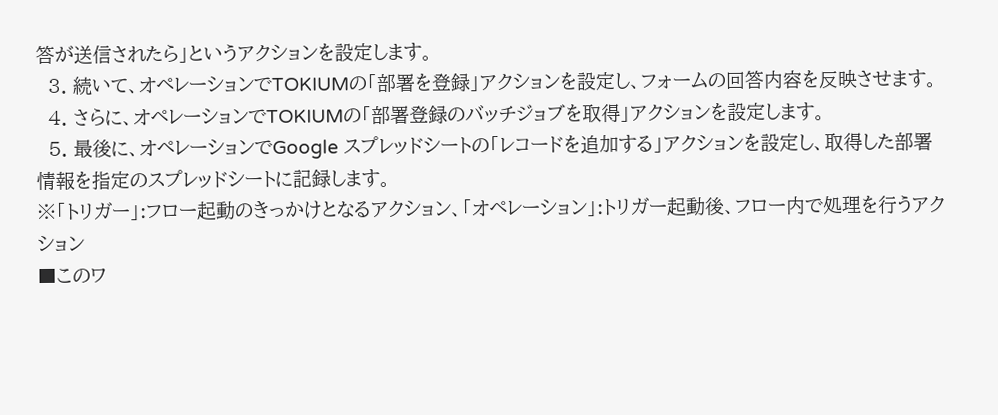答が送信されたら」というアクションを設定します。
  3. 続いて、オペレーションでTOKIUMの「部署を登録」アクションを設定し、フォームの回答内容を反映させます。
  4. さらに、オペレーションでTOKIUMの「部署登録のバッチジョブを取得」アクションを設定します。
  5. 最後に、オペレーションでGoogle スプレッドシートの「レコードを追加する」アクションを設定し、取得した部署情報を指定のスプレッドシートに記録します。
※「トリガー」:フロー起動のきっかけとなるアクション、「オペレーション」:トリガー起動後、フロー内で処理を行うアクション
■このワ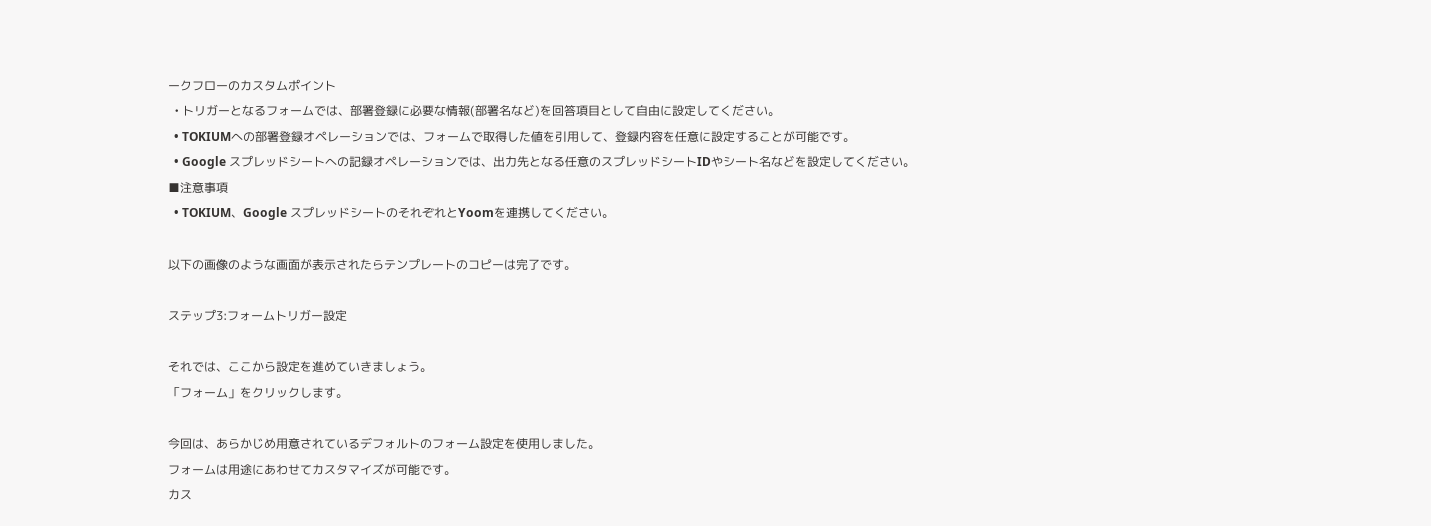ークフローのカスタムポイント
  • トリガーとなるフォームでは、部署登録に必要な情報(部署名など)を回答項目として自由に設定してください。
  • TOKIUMへの部署登録オペレーションでは、フォームで取得した値を引用して、登録内容を任意に設定することが可能です。
  • Google スプレッドシートへの記録オペレーションでは、出力先となる任意のスプレッドシートIDやシート名などを設定してください。
■注意事項
  • TOKIUM、Google スプレッドシートのそれぞれとYoomを連携してください。

以下の画像のような画面が表示されたらテンプレートのコピーは完了です。

ステップ3:フォームトリガー設定

それでは、ここから設定を進めていきましょう。
「フォーム」をクリックします。

今回は、あらかじめ用意されているデフォルトのフォーム設定を使用しました。
フォームは用途にあわせてカスタマイズが可能です。
カス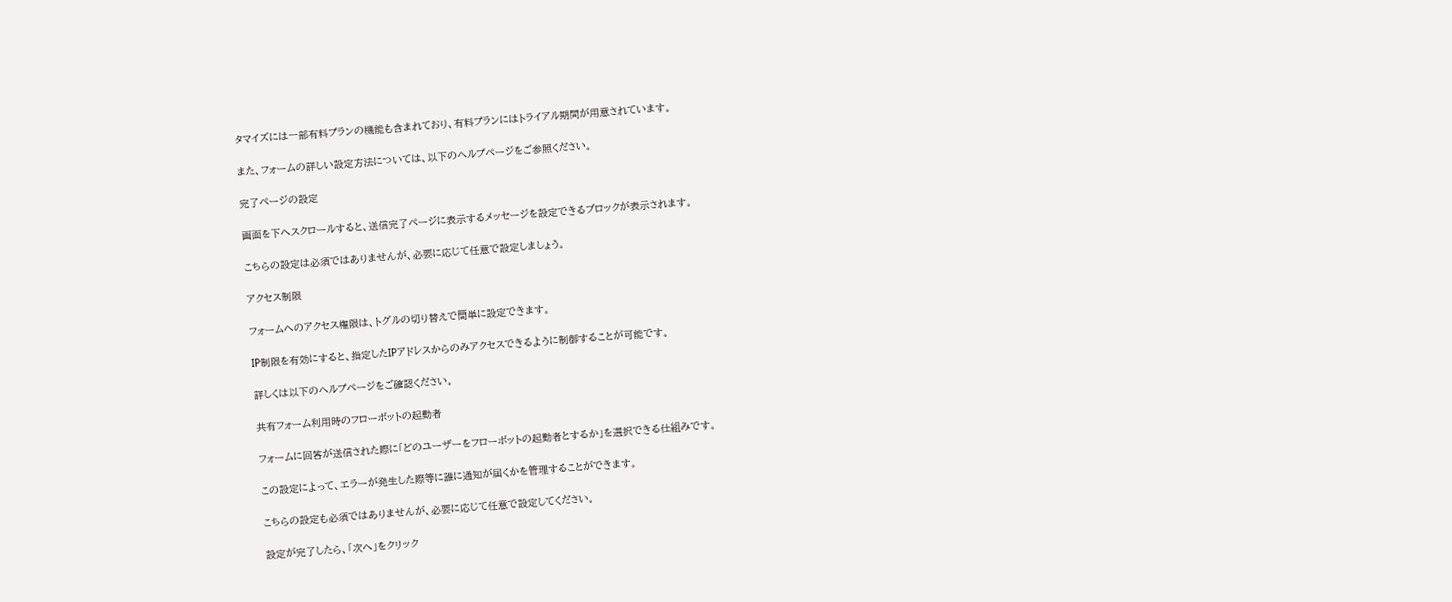タマイズには一部有料プランの機能も含まれており、有料プランにはトライアル期間が用意されています。

また、フォームの詳しい設定方法については、以下のヘルプページをご参照ください。

完了ページの設定

画面を下へスクロールすると、送信完了ページに表示するメッセージを設定できるブロックが表示されます。

こちらの設定は必須ではありませんが、必要に応じて任意で設定しましょう。

アクセス制限

フォームへのアクセス権限は、トグルの切り替えで簡単に設定できます。

IP制限を有効にすると、指定したIPアドレスからのみアクセスできるように制御することが可能です。

詳しくは以下のヘルプページをご確認ください。

共有フォーム利用時のフローボットの起動者

フォームに回答が送信された際に「どのユーザーをフローボットの起動者とするか」を選択できる仕組みです。

この設定によって、エラーが発生した際等に誰に通知が届くかを管理することができます。

こちらの設定も必須ではありませんが、必要に応じて任意で設定してください。

設定が完了したら、「次へ」をクリック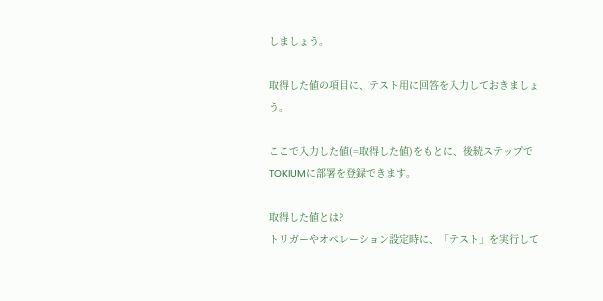しましょう。

取得した値の項目に、テスト用に回答を入力しておきましょう。

ここで入力した値(=取得した値)をもとに、後続ステップでTOKIUMに部署を登録できます。

取得した値とは?
トリガーやオペレーション設定時に、「テスト」を実行して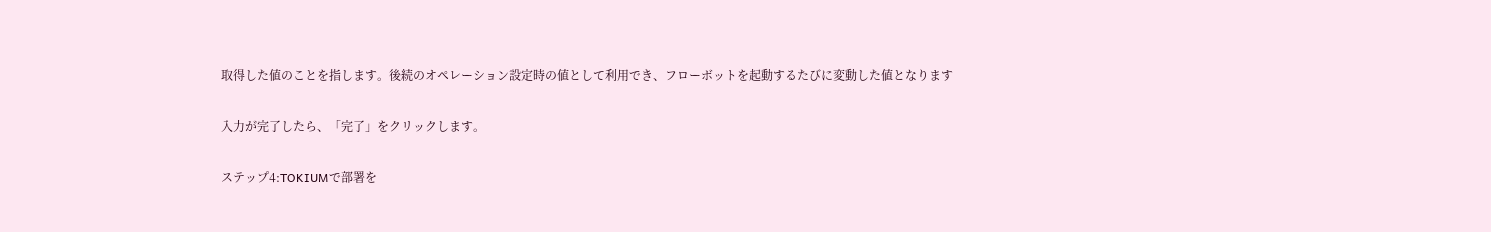取得した値のことを指します。後続のオペレーション設定時の値として利用でき、フローボットを起動するたびに変動した値となります

入力が完了したら、「完了」をクリックします。

ステップ4:TOKIUMで部署を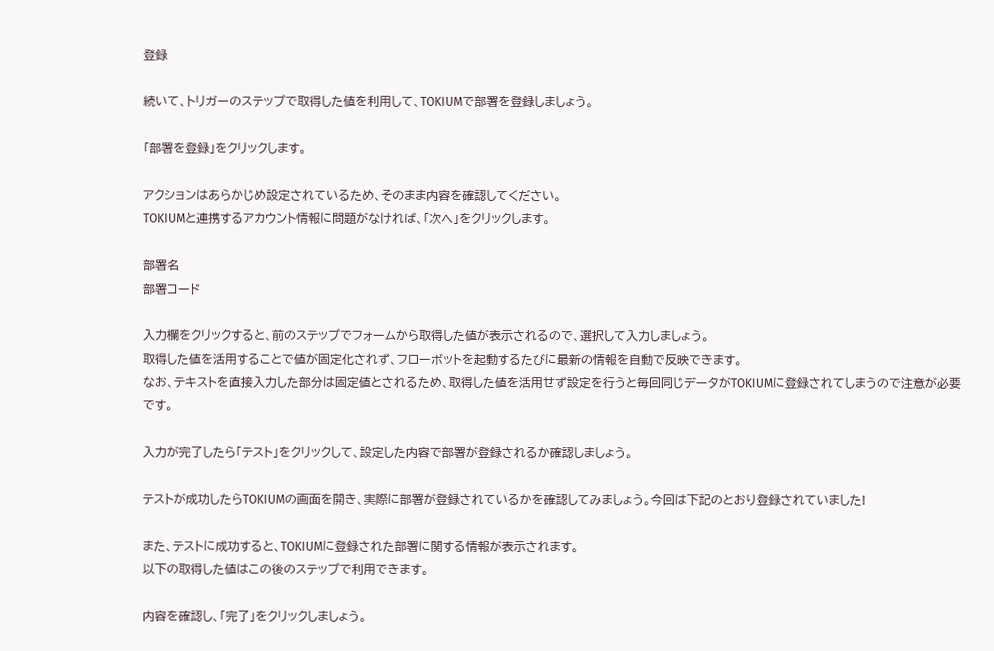登録

続いて、トリガーのステップで取得した値を利用して、TOKIUMで部署を登録しましょう。

「部署を登録」をクリックします。

アクションはあらかじめ設定されているため、そのまま内容を確認してください。
TOKIUMと連携するアカウント情報に問題がなければ、「次へ」をクリックします。

部署名
部署コード

入力欄をクリックすると、前のステップでフォームから取得した値が表示されるので、選択して入力しましょう。
取得した値を活用することで値が固定化されず、フローボットを起動するたびに最新の情報を自動で反映できます。
なお、テキストを直接入力した部分は固定値とされるため、取得した値を活用せず設定を行うと毎回同じデータがTOKIUMに登録されてしまうので注意が必要です。

入力が完了したら「テスト」をクリックして、設定した内容で部署が登録されるか確認しましょう。

テストが成功したらTOKIUMの画面を開き、実際に部署が登録されているかを確認してみましょう。今回は下記のとおり登録されていました!

また、テストに成功すると、TOKIUMに登録された部署に関する情報が表示されます。
以下の取得した値はこの後のステップで利用できます。

内容を確認し、「完了」をクリックしましょう。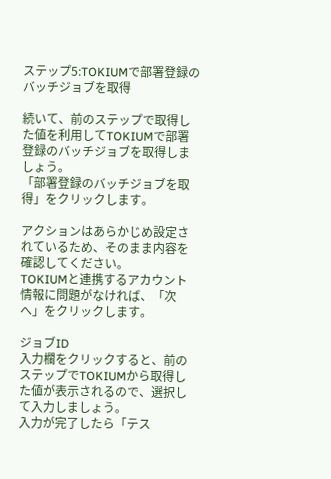ステップ5:TOKIUMで部署登録のバッチジョブを取得

続いて、前のステップで取得した値を利用してTOKIUMで部署登録のバッチジョブを取得しましょう。
「部署登録のバッチジョブを取得」をクリックします。

アクションはあらかじめ設定されているため、そのまま内容を確認してください。
TOKIUMと連携するアカウント情報に問題がなければ、「次へ」をクリックします。

ジョブID
入力欄をクリックすると、前のステップでTOKIUMから取得した値が表示されるので、選択して入力しましょう。
入力が完了したら「テス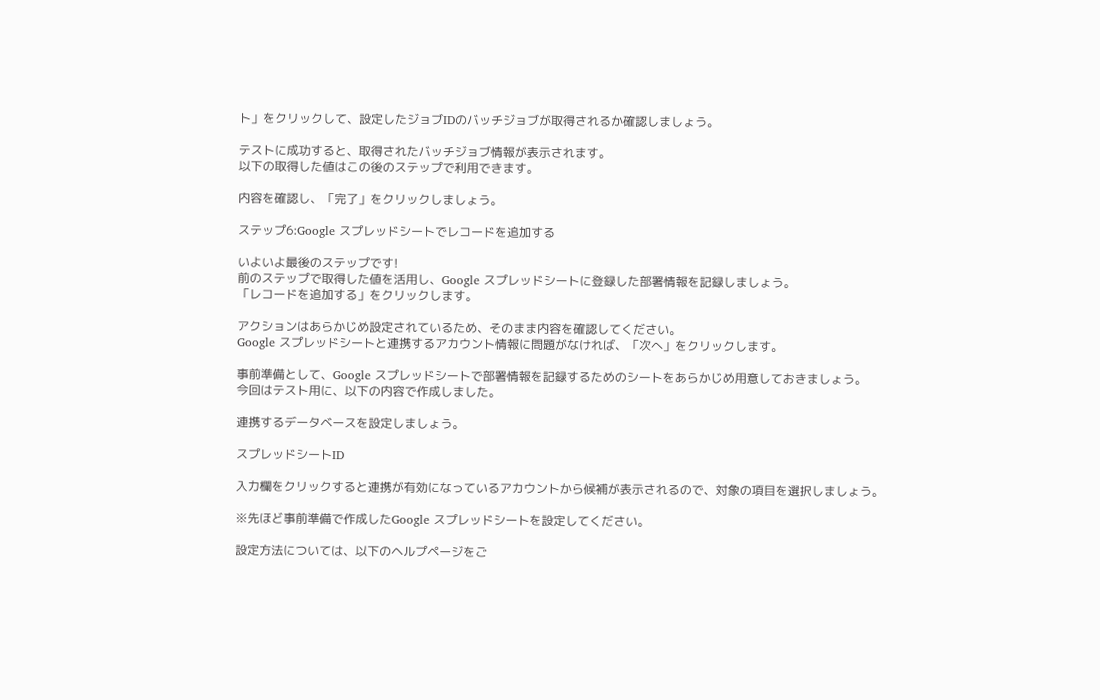ト」をクリックして、設定したジョブIDのバッチジョブが取得されるか確認しましょう。

テストに成功すると、取得されたバッチジョブ情報が表示されます。
以下の取得した値はこの後のステップで利用できます。

内容を確認し、「完了」をクリックしましょう。

ステップ6:Google スプレッドシートでレコードを追加する

いよいよ最後のステップです!
前のステップで取得した値を活用し、Google スプレッドシートに登録した部署情報を記録しましょう。
「レコードを追加する」をクリックします。

アクションはあらかじめ設定されているため、そのまま内容を確認してください。
Google スプレッドシートと連携するアカウント情報に問題がなければ、「次へ」をクリックします。

事前準備として、Google スプレッドシートで部署情報を記録するためのシートをあらかじめ用意しておきましょう。
今回はテスト用に、以下の内容で作成しました。

連携するデータベースを設定しましょう。

スプレッドシートID

入力欄をクリックすると連携が有効になっているアカウントから候補が表示されるので、対象の項目を選択しましょう。

※先ほど事前準備で作成したGoogle スプレッドシートを設定してください。

設定方法については、以下のヘルプページをご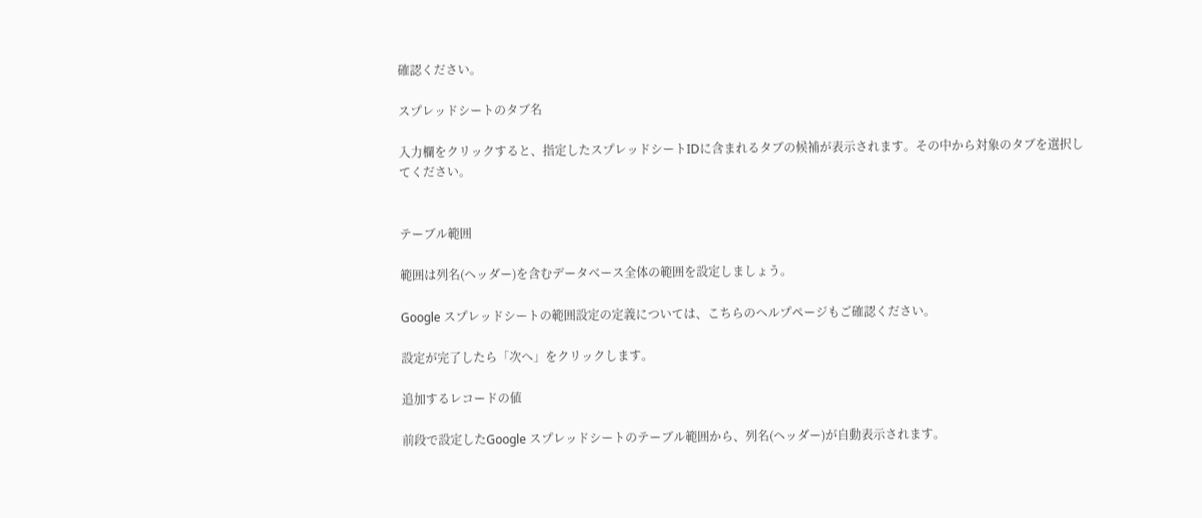確認ください。

スプレッドシートのタブ名

入力欄をクリックすると、指定したスプレッドシートIDに含まれるタブの候補が表示されます。その中から対象のタブを選択してください。


テーブル範囲

範囲は列名(ヘッダー)を含むデータベース全体の範囲を設定しましょう。

Google スプレッドシートの範囲設定の定義については、こちらのヘルプページもご確認ください。

設定が完了したら「次へ」をクリックします。

追加するレコードの値

前段で設定したGoogle スプレッドシートのテーブル範囲から、列名(ヘッダー)が自動表示されます。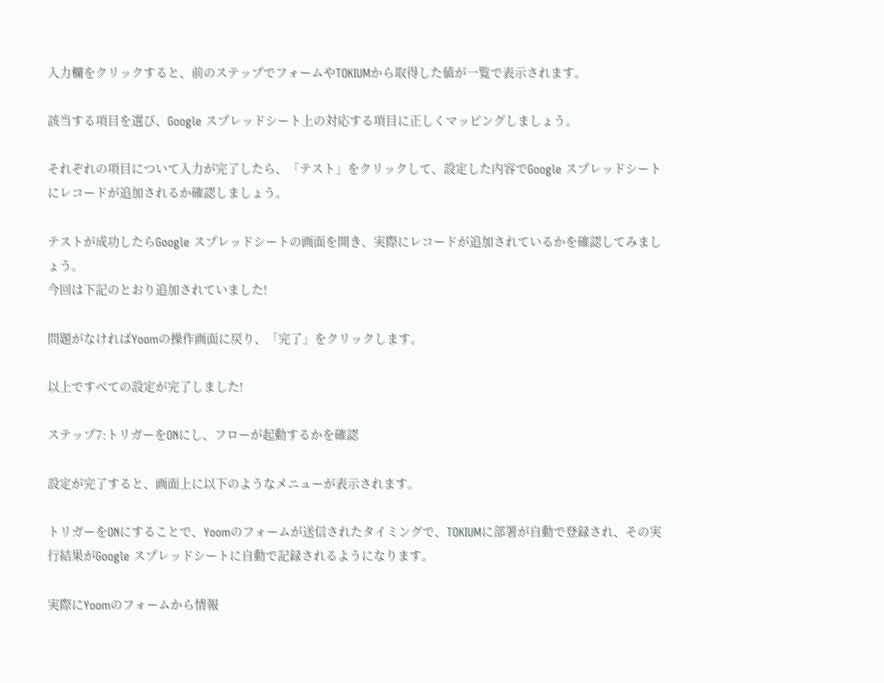入力欄をクリックすると、前のステップでフォームやTOKIUMから取得した値が一覧で表示されます。

該当する項目を選び、Google スプレッドシート上の対応する項目に正しくマッピングしましょう。

それぞれの項目について入力が完了したら、「テスト」をクリックして、設定した内容でGoogle スプレッドシートにレコードが追加されるか確認しましょう。

テストが成功したらGoogle スプレッドシートの画面を開き、実際にレコードが追加されているかを確認してみましょう。
今回は下記のとおり追加されていました!

問題がなければYoomの操作画面に戻り、「完了」をクリックします。

以上ですべての設定が完了しました!

ステップ7:トリガーをONにし、フローが起動するかを確認

設定が完了すると、画面上に以下のようなメニューが表示されます。

トリガーをONにすることで、Yoomのフォームが送信されたタイミングで、TOKIUMに部署が自動で登録され、その実行結果がGoogle スプレッドシートに自動で記録されるようになります。

実際にYoomのフォームから情報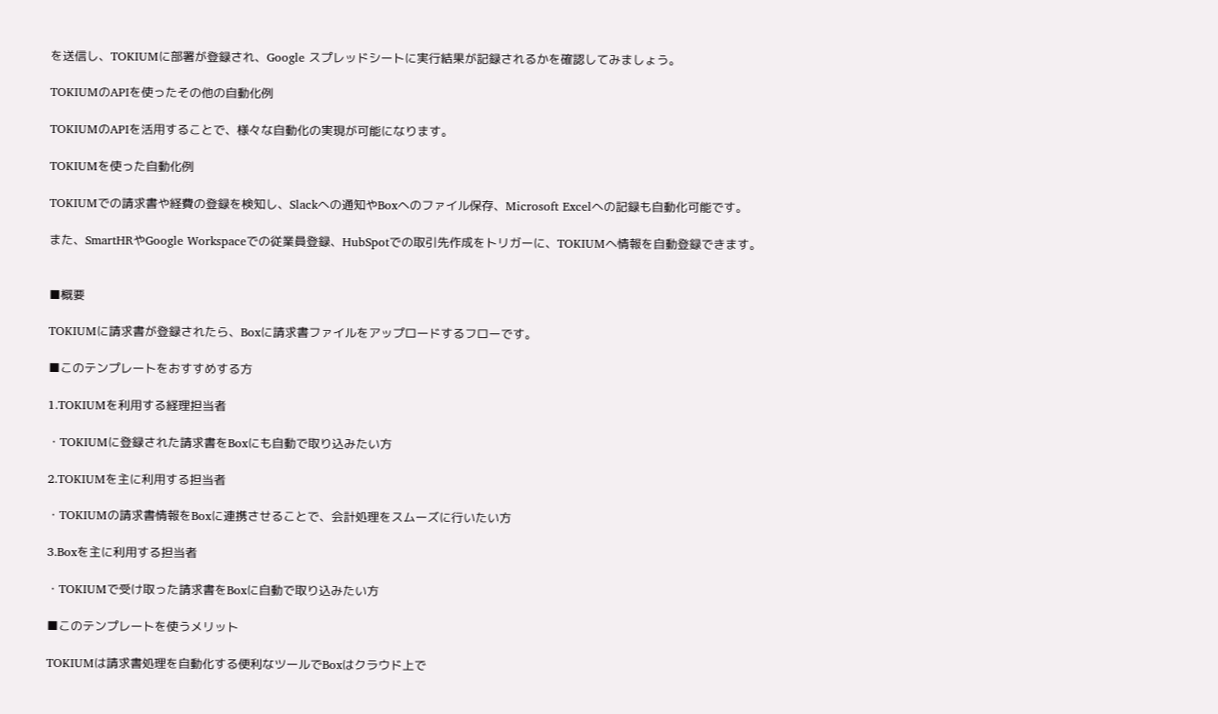を送信し、TOKIUMに部署が登録され、Google スプレッドシートに実行結果が記録されるかを確認してみましょう。

TOKIUMのAPIを使ったその他の自動化例

TOKIUMのAPIを活用することで、様々な自動化の実現が可能になります。

TOKIUMを使った自動化例

TOKIUMでの請求書や経費の登録を検知し、Slackへの通知やBoxへのファイル保存、Microsoft Excelへの記録も自動化可能です。

また、SmartHRやGoogle Workspaceでの従業員登録、HubSpotでの取引先作成をトリガーに、TOKIUMへ情報を自動登録できます。


■概要

TOKIUMに請求書が登録されたら、Boxに請求書ファイルをアップロードするフローです。

■このテンプレートをおすすめする方

1.TOKIUMを利用する経理担当者

・TOKIUMに登録された請求書をBoxにも自動で取り込みたい方

2.TOKIUMを主に利用する担当者

・TOKIUMの請求書情報をBoxに連携させることで、会計処理をスムーズに行いたい方

3.Boxを主に利用する担当者

・TOKIUMで受け取った請求書をBoxに自動で取り込みたい方

■このテンプレートを使うメリット

TOKIUMは請求書処理を自動化する便利なツールでBoxはクラウド上で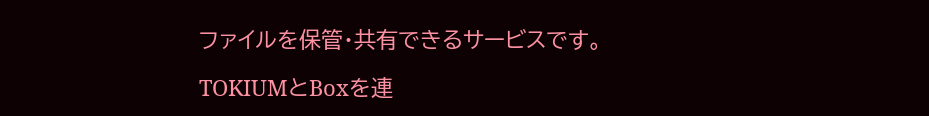ファイルを保管・共有できるサービスです。

TOKIUMとBoxを連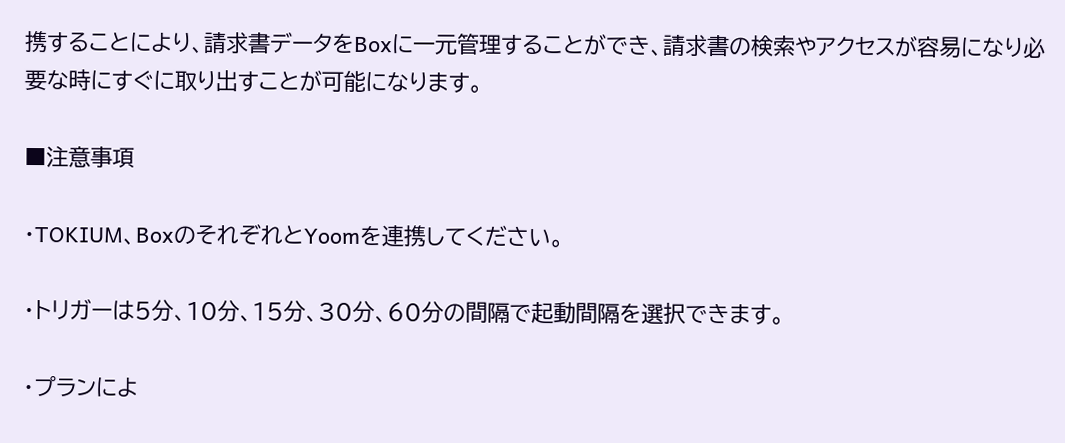携することにより、請求書データをBoxに一元管理することができ、請求書の検索やアクセスが容易になり必要な時にすぐに取り出すことが可能になります。

■注意事項

・TOKIUM、BoxのそれぞれとYoomを連携してください。

・トリガーは5分、10分、15分、30分、60分の間隔で起動間隔を選択できます。

・プランによ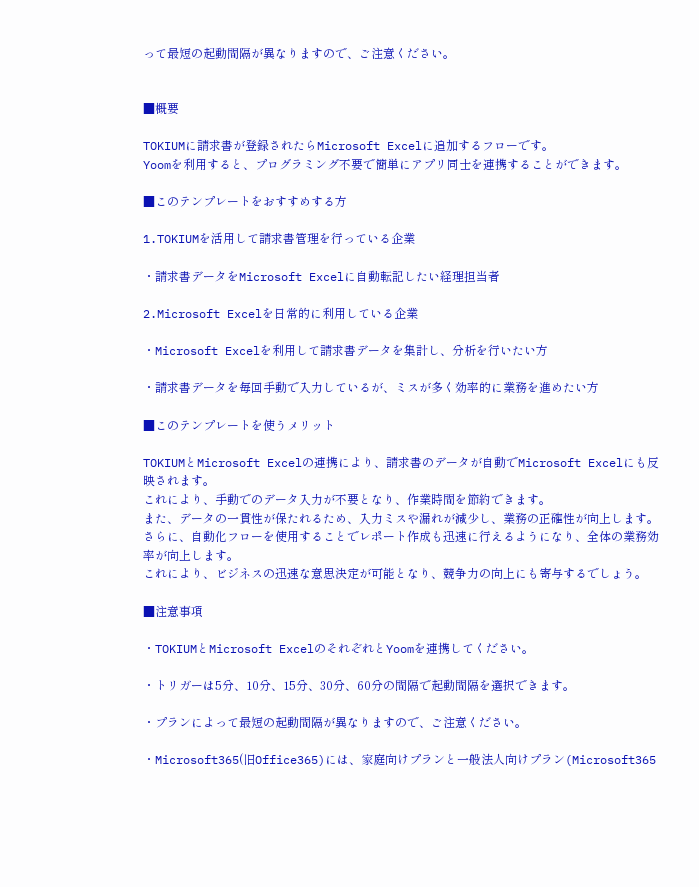って最短の起動間隔が異なりますので、ご注意ください。


■概要

TOKIUMに請求書が登録されたらMicrosoft Excelに追加するフローです。
Yoomを利用すると、プログラミング不要で簡単にアプリ同士を連携することができます。

■このテンプレートをおすすめする方

1.TOKIUMを活用して請求書管理を行っている企業

・請求書データをMicrosoft Excelに自動転記したい経理担当者

2.Microsoft Excelを日常的に利用している企業

・Microsoft Excelを利用して請求書データを集計し、分析を行いたい方

・請求書データを毎回手動で入力しているが、ミスが多く効率的に業務を進めたい方

■このテンプレートを使うメリット

TOKIUMとMicrosoft Excelの連携により、請求書のデータが自動でMicrosoft Excelにも反映されます。
これにより、手動でのデータ入力が不要となり、作業時間を節約できます。
また、データの一貫性が保たれるため、入力ミスや漏れが減少し、業務の正確性が向上します。
さらに、自動化フローを使用することでレポート作成も迅速に行えるようになり、全体の業務効率が向上します。
これにより、ビジネスの迅速な意思決定が可能となり、競争力の向上にも寄与するでしょう。

■注意事項

・TOKIUMとMicrosoft ExcelのそれぞれとYoomを連携してください。

・トリガーは5分、10分、15分、30分、60分の間隔で起動間隔を選択できます。

・プランによって最短の起動間隔が異なりますので、ご注意ください。

・Microsoft365(旧Office365)には、家庭向けプランと一般法人向けプラン(Microsoft365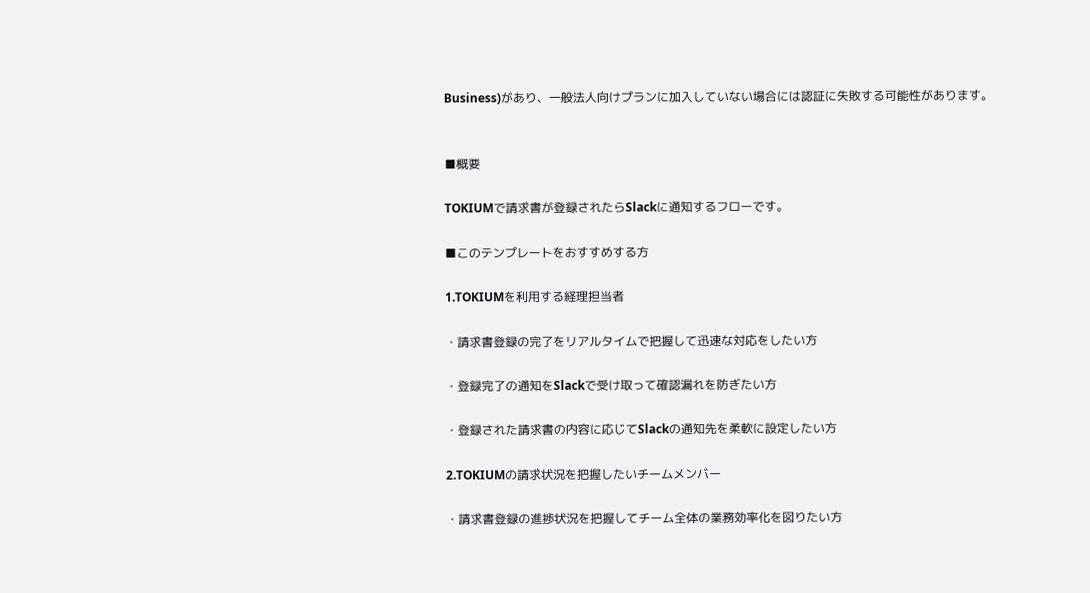Business)があり、一般法人向けプランに加入していない場合には認証に失敗する可能性があります。


■概要

TOKIUMで請求書が登録されたらSlackに通知するフローです。

■このテンプレートをおすすめする方

1.TOKIUMを利用する経理担当者

・請求書登録の完了をリアルタイムで把握して迅速な対応をしたい方

・登録完了の通知をSlackで受け取って確認漏れを防ぎたい方

・登録された請求書の内容に応じてSlackの通知先を柔軟に設定したい方

2.TOKIUMの請求状況を把握したいチームメンバー

・請求書登録の進捗状況を把握してチーム全体の業務効率化を図りたい方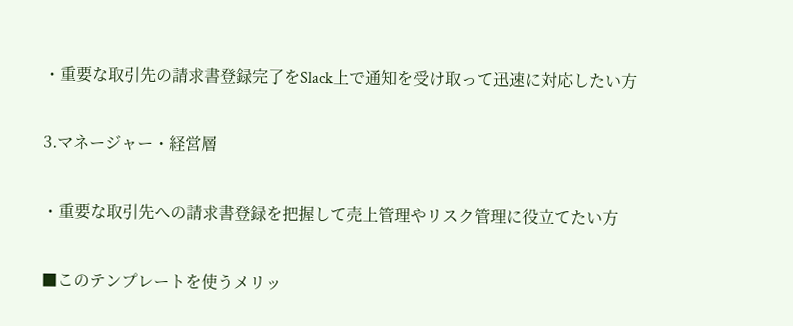・重要な取引先の請求書登録完了をSlack上で通知を受け取って迅速に対応したい方

3.マネージャー・経営層

・重要な取引先への請求書登録を把握して売上管理やリスク管理に役立てたい方

■このテンプレートを使うメリッ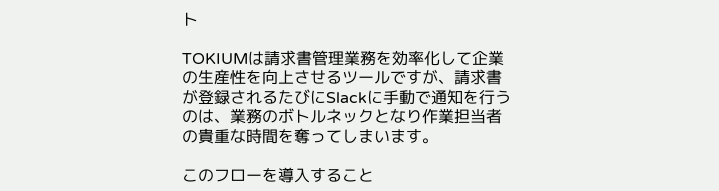ト

TOKIUMは請求書管理業務を効率化して企業の生産性を向上させるツールですが、請求書が登録されるたびにSlackに手動で通知を行うのは、業務のボトルネックとなり作業担当者の貴重な時間を奪ってしまいます。

このフローを導入すること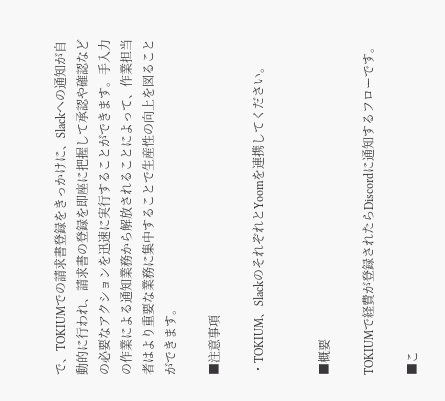で、TOKIUMでの請求書登録をきっかけに、Slackへの通知が自動的に行われ、請求書の登録を即座に把握して承認や確認などの必要なアクションを迅速に実行することができます。手入力の作業による通知業務から解放されることによって、作業担当者はより重要な業務に集中することで生産性の向上を図ることができます。

■注意事項

・TOKIUM、SlackのそれぞれとYoomを連携してください。


■概要

TOKIUMで経費が登録されたらDiscordに通知するフローです。

■こ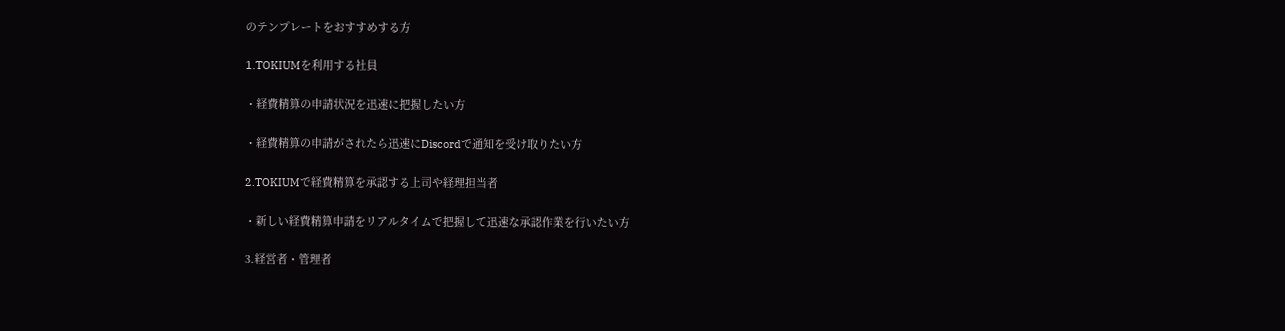のテンプレートをおすすめする方

1.TOKIUMを利用する社員

・経費精算の申請状況を迅速に把握したい方

・経費精算の申請がされたら迅速にDiscordで通知を受け取りたい方

2.TOKIUMで経費精算を承認する上司や経理担当者

・新しい経費精算申請をリアルタイムで把握して迅速な承認作業を行いたい方

3.経営者・管理者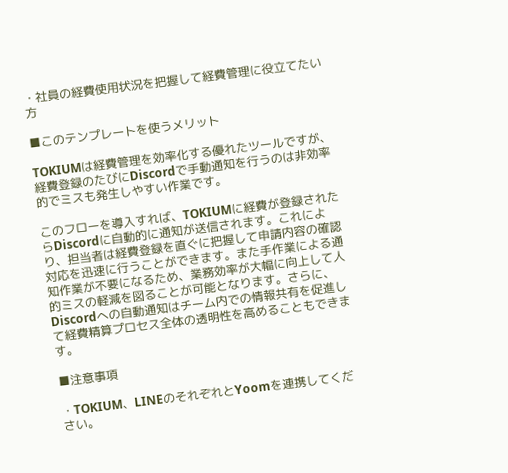・社員の経費使用状況を把握して経費管理に役立てたい方

■このテンプレートを使うメリット

TOKIUMは経費管理を効率化する優れたツールですが、経費登録のたびにDiscordで手動通知を行うのは非効率的でミスも発生しやすい作業です。

このフローを導入すれば、TOKIUMに経費が登録されたらDiscordに自動的に通知が送信されます。これにより、担当者は経費登録を直ぐに把握して申請内容の確認対応を迅速に行うことができます。また手作業による通知作業が不要になるため、業務効率が大幅に向上して人的ミスの軽減を図ることが可能となります。さらに、Discordへの自動通知はチーム内での情報共有を促進して経費精算プロセス全体の透明性を高めることもできます。

■注意事項

・TOKIUM、LINEのそれぞれとYoomを連携してください。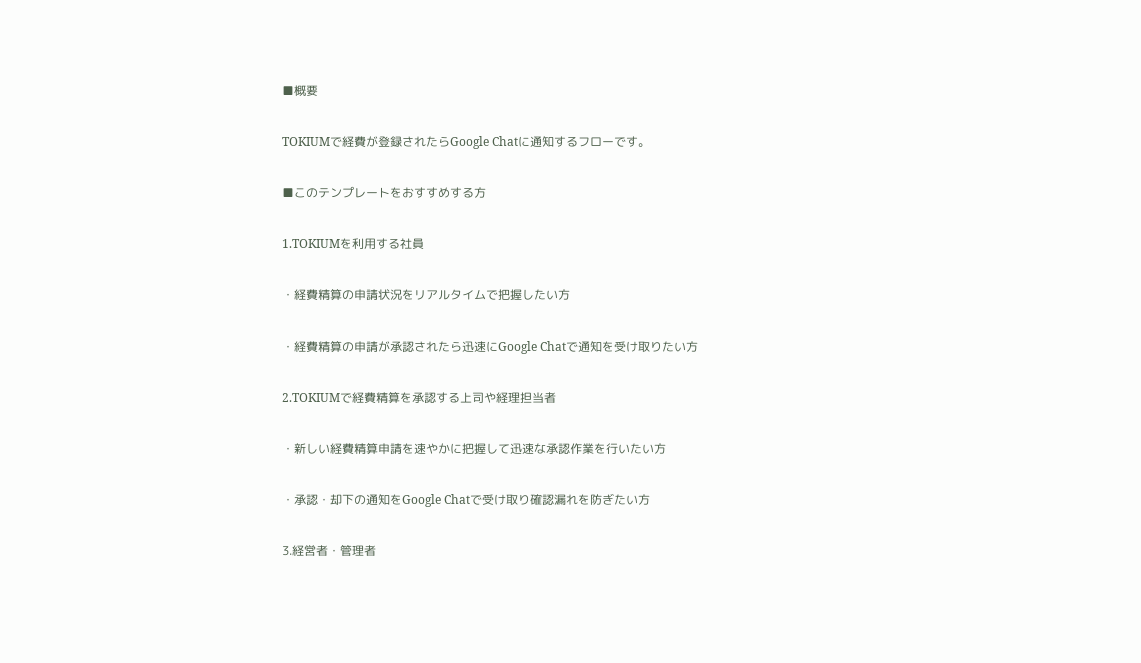■概要

TOKIUMで経費が登録されたらGoogle Chatに通知するフローです。

■このテンプレートをおすすめする方

1.TOKIUMを利用する社員

・経費精算の申請状況をリアルタイムで把握したい方

・経費精算の申請が承認されたら迅速にGoogle Chatで通知を受け取りたい方

2.TOKIUMで経費精算を承認する上司や経理担当者

・新しい経費精算申請を速やかに把握して迅速な承認作業を行いたい方

・承認・却下の通知をGoogle Chatで受け取り確認漏れを防ぎたい方

3.経営者・管理者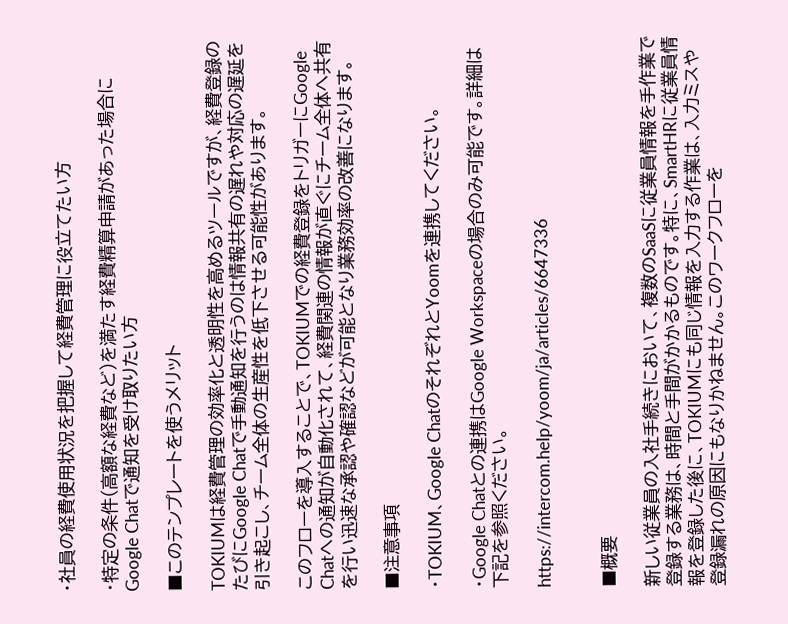・社員の経費使用状況を把握して経費管理に役立てたい方

・特定の条件(高額な経費など)を満たす経費精算申請があった場合にGoogle Chatで通知を受け取りたい方

■このテンプレートを使うメリット

TOKIUMは経費管理の効率化と透明性を高めるツールですが、経費登録のたびにGoogle Chatで手動通知を行うのは情報共有の遅れや対応の遅延を引き起こし、チーム全体の生産性を低下させる可能性があります。

このフローを導入することで、TOKIUMでの経費登録をトリガーにGoogle Chatへの通知が自動化されて、経費関連の情報が直ぐにチーム全体へ共有を行い迅速な承認や確認などが可能となり業務効率の改善になります。

■注意事項

・TOKIUM、Google ChatのそれぞれとYoomを連携してください。

・Google Chatとの連携はGoogle Workspaceの場合のみ可能です。詳細は下記を参照ください。

https://intercom.help/yoom/ja/articles/6647336


■概要

新しい従業員の入社手続きにおいて、複数のSaaSに従業員情報を手作業で登録する業務は、時間と手間がかかるものです。特に、SmartHRに従業員情報を登録した後に、TOKIUMにも同じ情報を入力する作業は、入力ミスや登録漏れの原因にもなりかねません。このワークフローを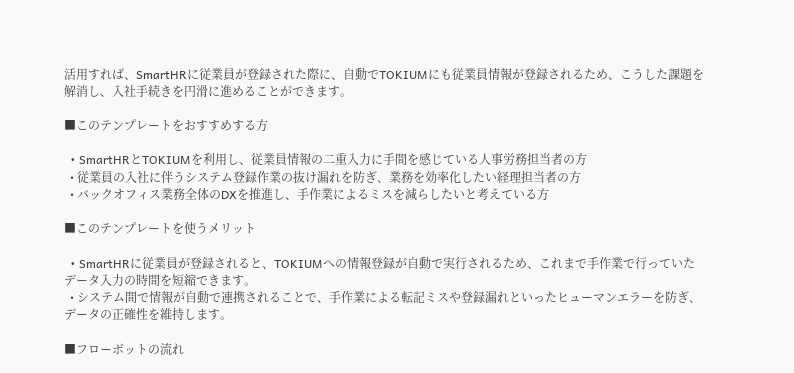活用すれば、SmartHRに従業員が登録された際に、自動でTOKIUMにも従業員情報が登録されるため、こうした課題を解消し、入社手続きを円滑に進めることができます。

■このテンプレートをおすすめする方

  • SmartHRとTOKIUMを利用し、従業員情報の二重入力に手間を感じている人事労務担当者の方
  • 従業員の入社に伴うシステム登録作業の抜け漏れを防ぎ、業務を効率化したい経理担当者の方
  • バックオフィス業務全体のDXを推進し、手作業によるミスを減らしたいと考えている方

■このテンプレートを使うメリット

  • SmartHRに従業員が登録されると、TOKIUMへの情報登録が自動で実行されるため、これまで手作業で行っていたデータ入力の時間を短縮できます。
  • システム間で情報が自動で連携されることで、手作業による転記ミスや登録漏れといったヒューマンエラーを防ぎ、データの正確性を維持します。

■フローボットの流れ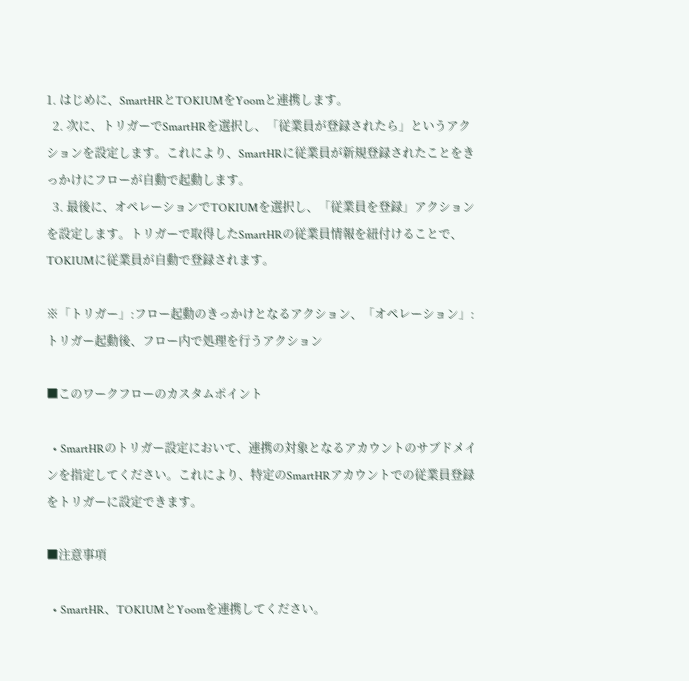1. はじめに、SmartHRとTOKIUMをYoomと連携します。
  2. 次に、トリガーでSmartHRを選択し、「従業員が登録されたら」というアクションを設定します。これにより、SmartHRに従業員が新規登録されたことをきっかけにフローが自動で起動します。
  3. 最後に、オペレーションでTOKIUMを選択し、「従業員を登録」アクションを設定します。トリガーで取得したSmartHRの従業員情報を紐付けることで、TOKIUMに従業員が自動で登録されます。

※「トリガー」:フロー起動のきっかけとなるアクション、「オペレーション」:トリガー起動後、フロー内で処理を行うアクション

■このワークフローのカスタムポイント

  • SmartHRのトリガー設定において、連携の対象となるアカウントのサブドメインを指定してください。これにより、特定のSmartHRアカウントでの従業員登録をトリガーに設定できます。

■注意事項

  • SmartHR、TOKIUMとYoomを連携してください。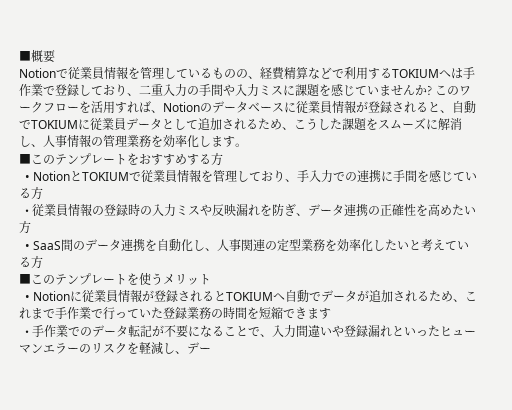■概要
Notionで従業員情報を管理しているものの、経費精算などで利用するTOKIUMへは手作業で登録しており、二重入力の手間や入力ミスに課題を感じていませんか? このワークフローを活用すれば、Notionのデータベースに従業員情報が登録されると、自動でTOKIUMに従業員データとして追加されるため、こうした課題をスムーズに解消し、人事情報の管理業務を効率化します。
■このテンプレートをおすすめする方
  • NotionとTOKIUMで従業員情報を管理しており、手入力での連携に手間を感じている方
  • 従業員情報の登録時の入力ミスや反映漏れを防ぎ、データ連携の正確性を高めたい方
  • SaaS間のデータ連携を自動化し、人事関連の定型業務を効率化したいと考えている方
■このテンプレートを使うメリット
  • Notionに従業員情報が登録されるとTOKIUMへ自動でデータが追加されるため、これまで手作業で行っていた登録業務の時間を短縮できます
  • 手作業でのデータ転記が不要になることで、入力間違いや登録漏れといったヒューマンエラーのリスクを軽減し、デー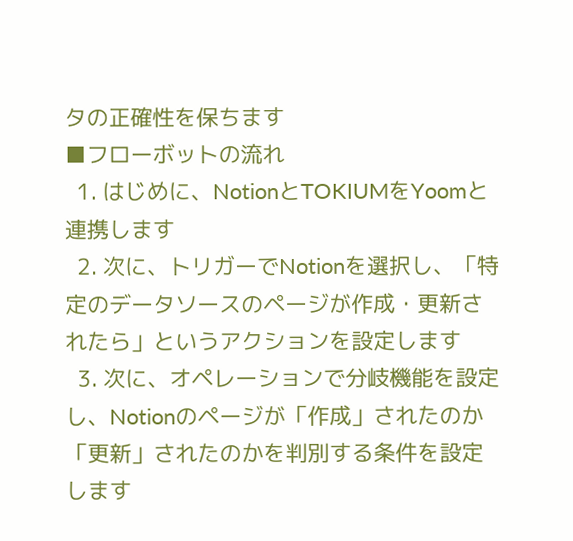タの正確性を保ちます
■フローボットの流れ
  1. はじめに、NotionとTOKIUMをYoomと連携します
  2. 次に、トリガーでNotionを選択し、「特定のデータソースのページが作成・更新されたら」というアクションを設定します
  3. 次に、オペレーションで分岐機能を設定し、Notionのページが「作成」されたのか「更新」されたのかを判別する条件を設定します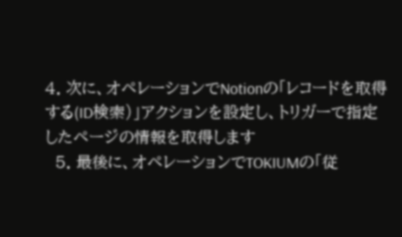4. 次に、オペレーションでNotionの「レコードを取得する(ID検索)」アクションを設定し、トリガーで指定したページの情報を取得します
  5. 最後に、オペレーションでTOKIUMの「従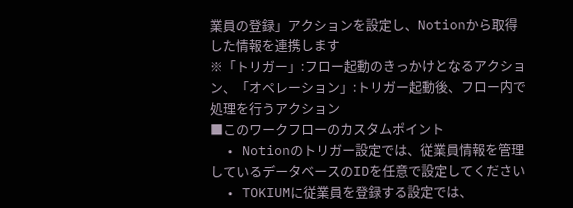業員の登録」アクションを設定し、Notionから取得した情報を連携します
※「トリガー」:フロー起動のきっかけとなるアクション、「オペレーション」:トリガー起動後、フロー内で処理を行うアクション
■このワークフローのカスタムポイント
  • Notionのトリガー設定では、従業員情報を管理しているデータベースのIDを任意で設定してください
  • TOKIUMに従業員を登録する設定では、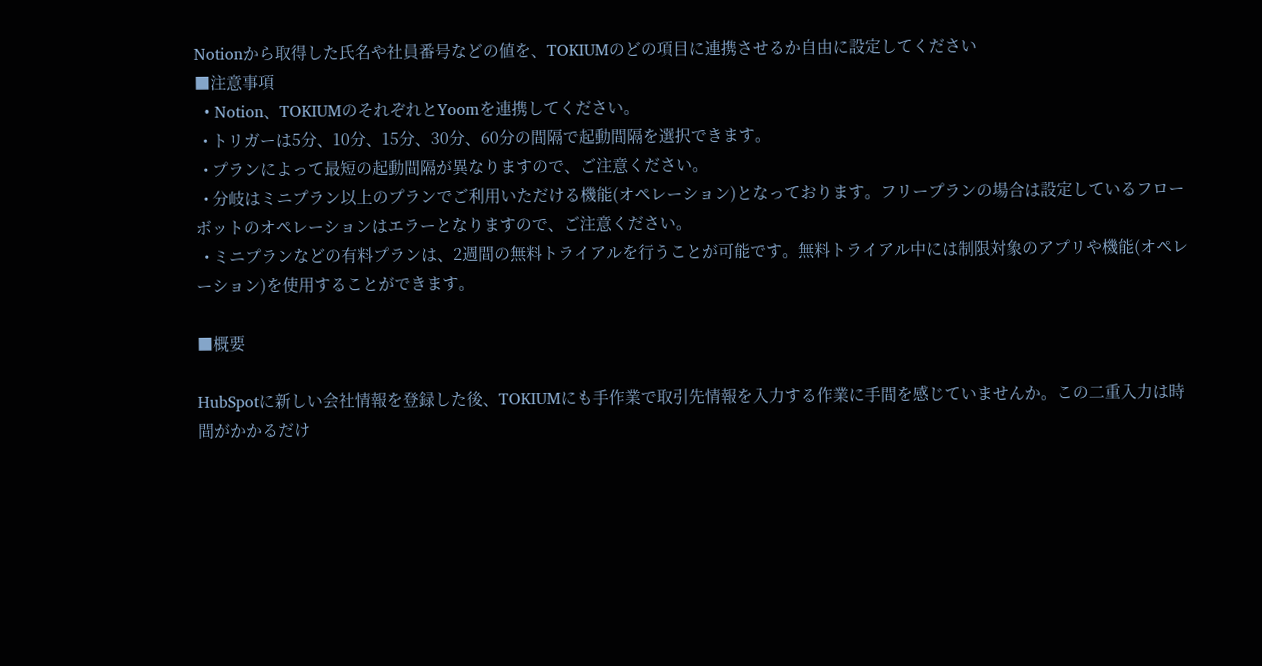Notionから取得した氏名や社員番号などの値を、TOKIUMのどの項目に連携させるか自由に設定してください
■注意事項
  • Notion、TOKIUMのそれぞれとYoomを連携してください。
  • トリガーは5分、10分、15分、30分、60分の間隔で起動間隔を選択できます。
  • プランによって最短の起動間隔が異なりますので、ご注意ください。
  • 分岐はミニプラン以上のプランでご利用いただける機能(オペレーション)となっております。フリープランの場合は設定しているフローボットのオペレーションはエラーとなりますので、ご注意ください。
  • ミニプランなどの有料プランは、2週間の無料トライアルを行うことが可能です。無料トライアル中には制限対象のアプリや機能(オペレーション)を使用することができます。

■概要

HubSpotに新しい会社情報を登録した後、TOKIUMにも手作業で取引先情報を入力する作業に手間を感じていませんか。この二重入力は時間がかかるだけ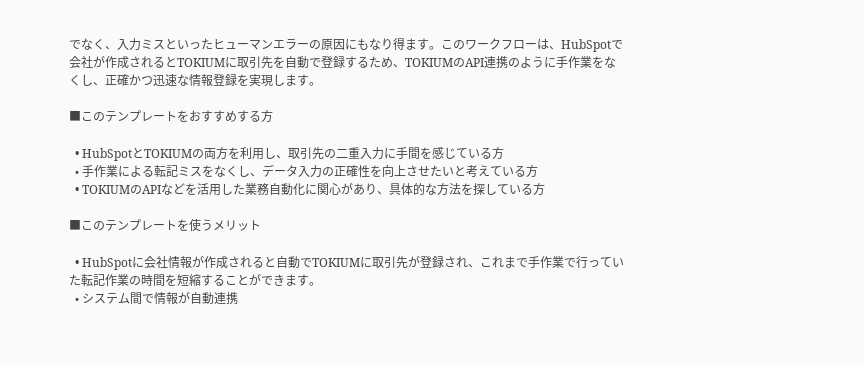でなく、入力ミスといったヒューマンエラーの原因にもなり得ます。このワークフローは、HubSpotで会社が作成されるとTOKIUMに取引先を自動で登録するため、TOKIUMのAPI連携のように手作業をなくし、正確かつ迅速な情報登録を実現します。

■このテンプレートをおすすめする方

  • HubSpotとTOKIUMの両方を利用し、取引先の二重入力に手間を感じている方
  • 手作業による転記ミスをなくし、データ入力の正確性を向上させたいと考えている方
  • TOKIUMのAPIなどを活用した業務自動化に関心があり、具体的な方法を探している方

■このテンプレートを使うメリット

  • HubSpotに会社情報が作成されると自動でTOKIUMに取引先が登録され、これまで手作業で行っていた転記作業の時間を短縮することができます。
  • システム間で情報が自動連携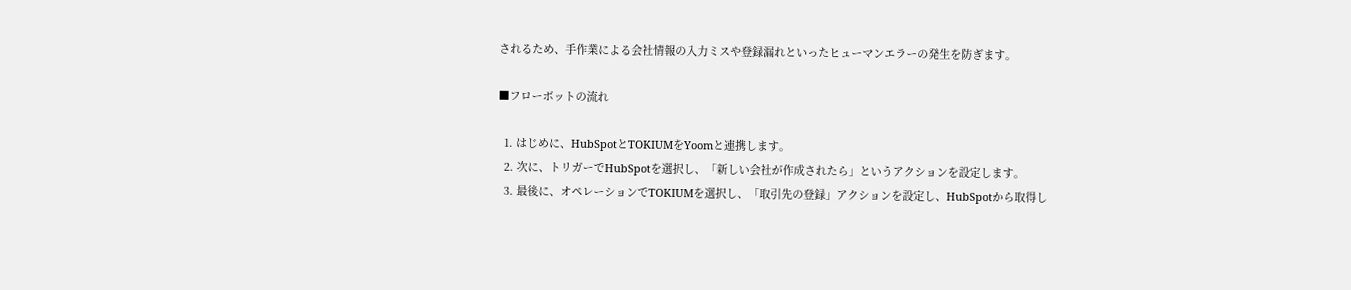されるため、手作業による会社情報の入力ミスや登録漏れといったヒューマンエラーの発生を防ぎます。

■フローボットの流れ

  1. はじめに、HubSpotとTOKIUMをYoomと連携します。
  2. 次に、トリガーでHubSpotを選択し、「新しい会社が作成されたら」というアクションを設定します。
  3. 最後に、オペレーションでTOKIUMを選択し、「取引先の登録」アクションを設定し、HubSpotから取得し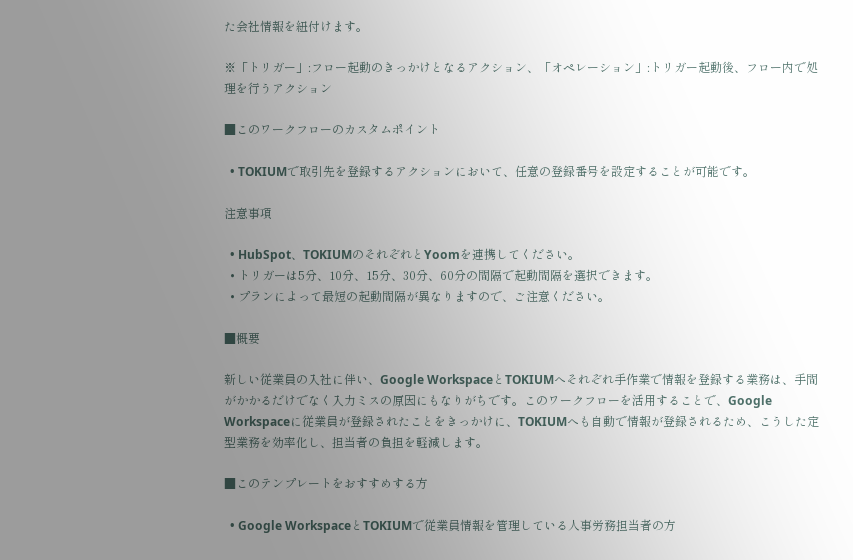た会社情報を紐付けます。

※「トリガー」:フロー起動のきっかけとなるアクション、「オペレーション」:トリガー起動後、フロー内で処理を行うアクション

■このワークフローのカスタムポイント

  • TOKIUMで取引先を登録するアクションにおいて、任意の登録番号を設定することが可能です。

注意事項

  • HubSpot、TOKIUMのそれぞれとYoomを連携してください。
  • トリガーは5分、10分、15分、30分、60分の間隔で起動間隔を選択できます。
  • プランによって最短の起動間隔が異なりますので、ご注意ください。

■概要

新しい従業員の入社に伴い、Google WorkspaceとTOKIUMへそれぞれ手作業で情報を登録する業務は、手間がかかるだけでなく入力ミスの原因にもなりがちです。このワークフローを活用することで、Google Workspaceに従業員が登録されたことをきっかけに、TOKIUMへも自動で情報が登録されるため、こうした定型業務を効率化し、担当者の負担を軽減します。

■このテンプレートをおすすめする方

  • Google WorkspaceとTOKIUMで従業員情報を管理している人事労務担当者の方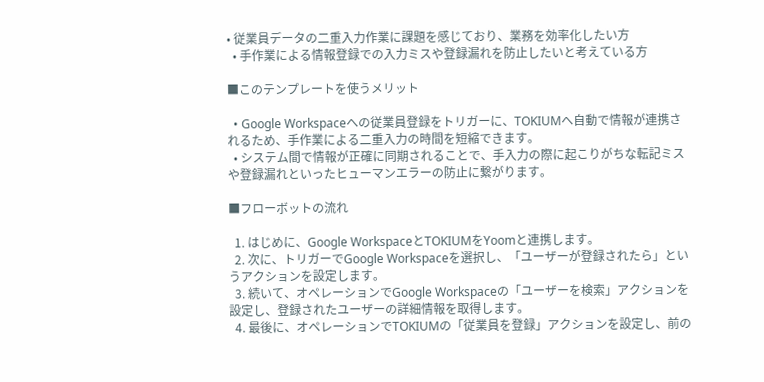• 従業員データの二重入力作業に課題を感じており、業務を効率化したい方
  • 手作業による情報登録での入力ミスや登録漏れを防止したいと考えている方

■このテンプレートを使うメリット

  • Google Workspaceへの従業員登録をトリガーに、TOKIUMへ自動で情報が連携されるため、手作業による二重入力の時間を短縮できます。
  • システム間で情報が正確に同期されることで、手入力の際に起こりがちな転記ミスや登録漏れといったヒューマンエラーの防止に繋がります。

■フローボットの流れ

  1. はじめに、Google WorkspaceとTOKIUMをYoomと連携します。
  2. 次に、トリガーでGoogle Workspaceを選択し、「ユーザーが登録されたら」というアクションを設定します。
  3. 続いて、オペレーションでGoogle Workspaceの「ユーザーを検索」アクションを設定し、登録されたユーザーの詳細情報を取得します。
  4. 最後に、オペレーションでTOKIUMの「従業員を登録」アクションを設定し、前の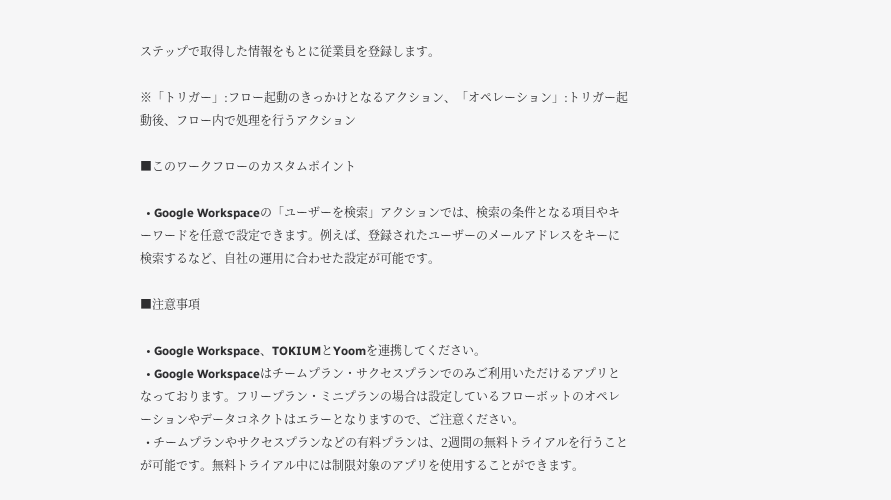ステップで取得した情報をもとに従業員を登録します。

※「トリガー」:フロー起動のきっかけとなるアクション、「オペレーション」:トリガー起動後、フロー内で処理を行うアクション

■このワークフローのカスタムポイント

  • Google Workspaceの「ユーザーを検索」アクションでは、検索の条件となる項目やキーワードを任意で設定できます。例えば、登録されたユーザーのメールアドレスをキーに検索するなど、自社の運用に合わせた設定が可能です。

■注意事項

  • Google Workspace、TOKIUMとYoomを連携してください。
  • Google Workspaceはチームプラン・サクセスプランでのみご利用いただけるアプリとなっております。フリープラン・ミニプランの場合は設定しているフローボットのオペレーションやデータコネクトはエラーとなりますので、ご注意ください。
  • チームプランやサクセスプランなどの有料プランは、2週間の無料トライアルを行うことが可能です。無料トライアル中には制限対象のアプリを使用することができます。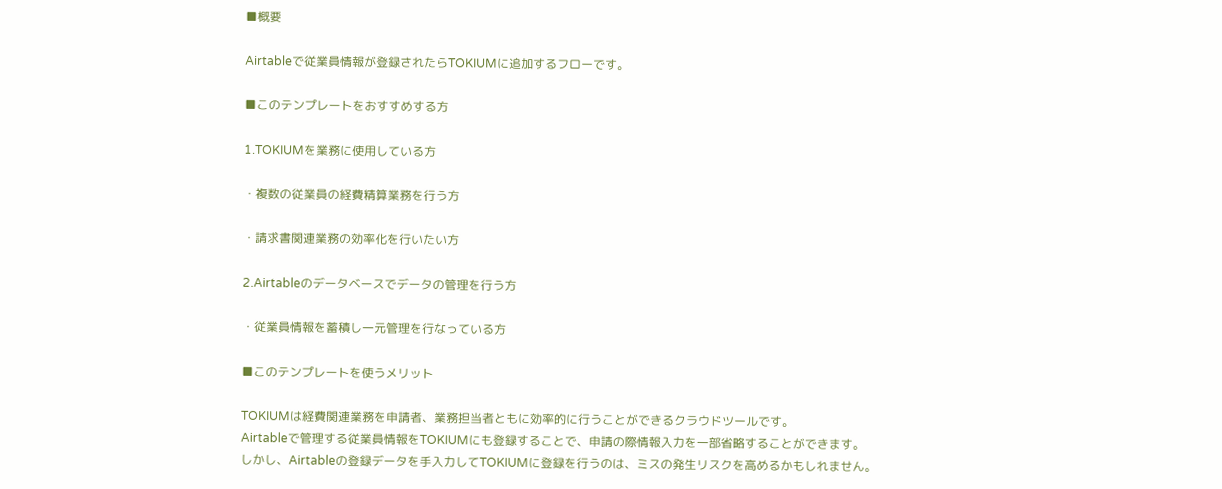■概要

Airtableで従業員情報が登録されたらTOKIUMに追加するフローです。

■このテンプレートをおすすめする方

1.TOKIUMを業務に使用している方

・複数の従業員の経費精算業務を行う方

・請求書関連業務の効率化を行いたい方

2.Airtableのデータベースでデータの管理を行う方

・従業員情報を蓄積し一元管理を行なっている方

■このテンプレートを使うメリット

TOKIUMは経費関連業務を申請者、業務担当者ともに効率的に行うことができるクラウドツールです。
Airtableで管理する従業員情報をTOKIUMにも登録することで、申請の際情報入力を一部省略することができます。
しかし、Airtableの登録データを手入力してTOKIUMに登録を行うのは、ミスの発生リスクを高めるかもしれません。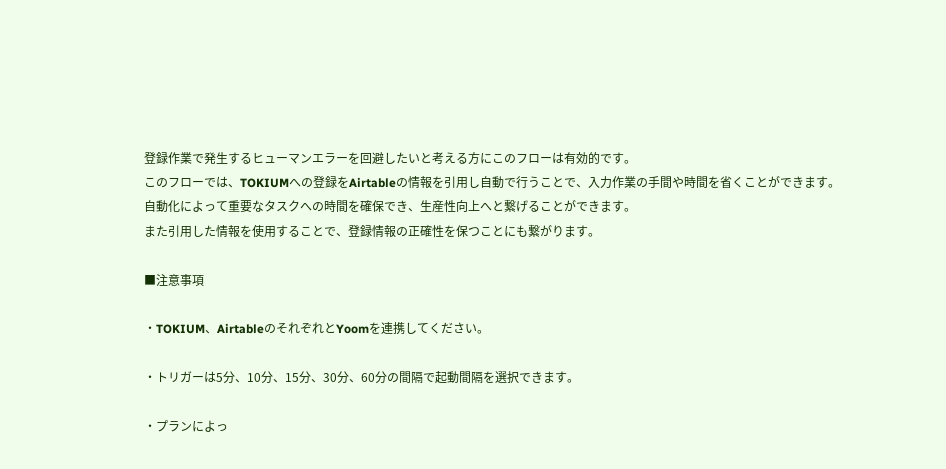登録作業で発生するヒューマンエラーを回避したいと考える方にこのフローは有効的です。
このフローでは、TOKIUMへの登録をAirtableの情報を引用し自動で行うことで、入力作業の手間や時間を省くことができます。
自動化によって重要なタスクへの時間を確保でき、生産性向上へと繋げることができます。
また引用した情報を使用することで、登録情報の正確性を保つことにも繋がります。

■注意事項

・TOKIUM、AirtableのそれぞれとYoomを連携してください。

・トリガーは5分、10分、15分、30分、60分の間隔で起動間隔を選択できます。

・プランによっ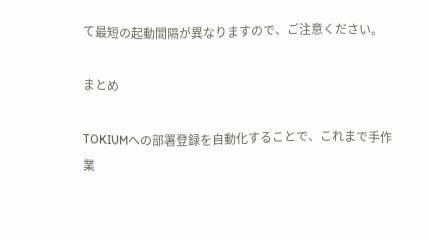て最短の起動間隔が異なりますので、ご注意ください。

まとめ

TOKIUMへの部署登録を自動化することで、これまで手作業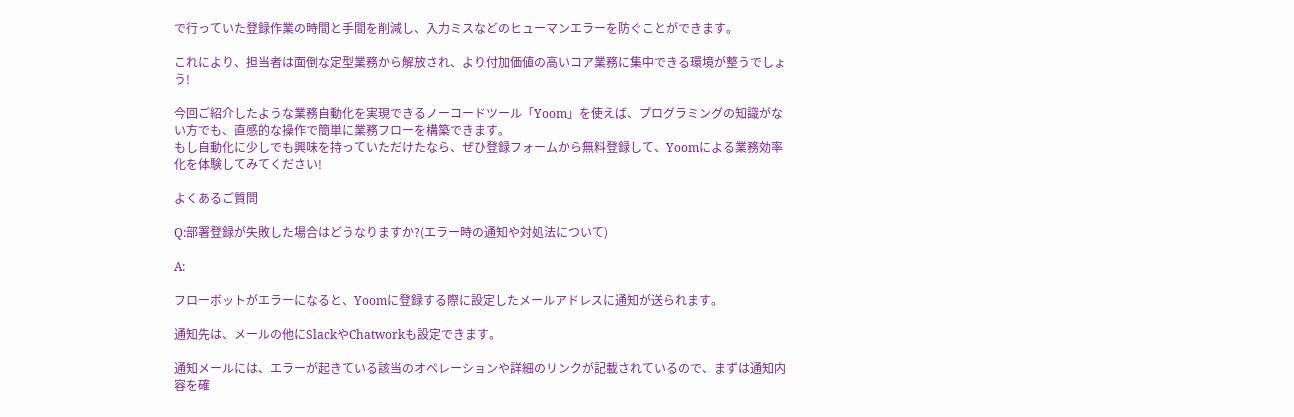で行っていた登録作業の時間と手間を削減し、入力ミスなどのヒューマンエラーを防ぐことができます。

これにより、担当者は面倒な定型業務から解放され、より付加価値の高いコア業務に集中できる環境が整うでしょう!

今回ご紹介したような業務自動化を実現できるノーコードツール「Yoom」を使えば、プログラミングの知識がない方でも、直感的な操作で簡単に業務フローを構築できます。
もし自動化に少しでも興味を持っていただけたなら、ぜひ登録フォームから無料登録して、Yoomによる業務効率化を体験してみてください!

よくあるご質問

Q:部署登録が失敗した場合はどうなりますか?(エラー時の通知や対処法について)

A:

フローボットがエラーになると、Yoomに登録する際に設定したメールアドレスに通知が送られます。

通知先は、メールの他にSlackやChatworkも設定できます。

通知メールには、エラーが起きている該当のオペレーションや詳細のリンクが記載されているので、まずは通知内容を確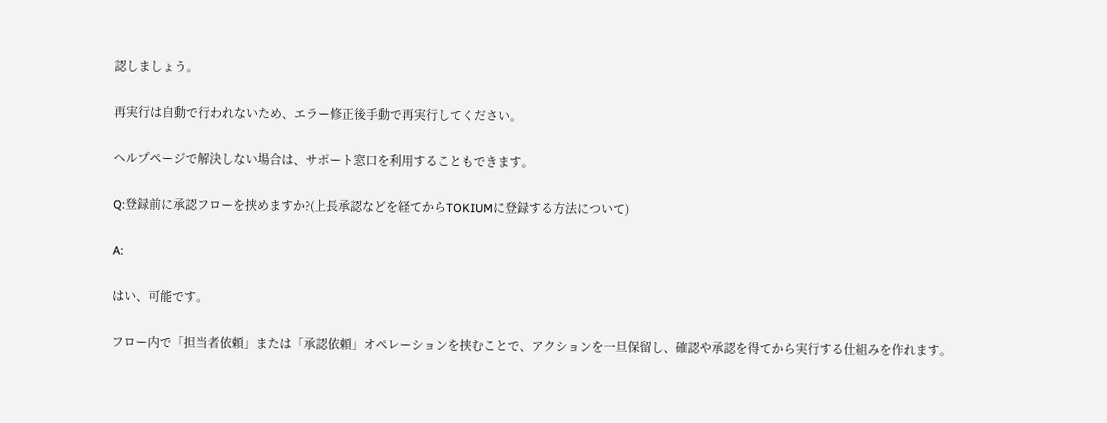認しましょう。

再実行は自動で行われないため、エラー修正後手動で再実行してください。

ヘルプページで解決しない場合は、サポート窓口を利用することもできます。

Q:登録前に承認フローを挟めますか?(上長承認などを経てからTOKIUMに登録する方法について)

A:

はい、可能です。

フロー内で「担当者依頼」または「承認依頼」オペレーションを挟むことで、アクションを一旦保留し、確認や承認を得てから実行する仕組みを作れます。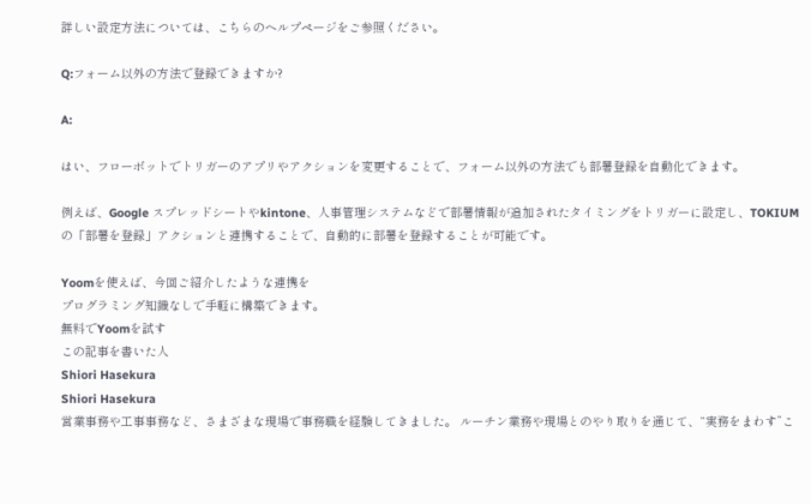詳しい設定方法については、こちらのヘルプページをご参照ください。

Q:フォーム以外の方法で登録できますか?

A:

はい、フローボットでトリガーのアプリやアクションを変更することで、フォーム以外の方法でも部署登録を自動化できます。

例えば、Google スプレッドシートやkintone、人事管理システムなどで部署情報が追加されたタイミングをトリガーに設定し、TOKIUMの「部署を登録」アクションと連携することで、自動的に部署を登録することが可能です。

Yoomを使えば、今回ご紹介したような連携を
プログラミング知識なしで手軽に構築できます。
無料でYoomを試す
この記事を書いた人
Shiori Hasekura
Shiori Hasekura
営業事務や工事事務など、さまざまな現場で事務職を経験してきました。 ルーチン業務や現場とのやり取りを通じて、“実務をまわす”こ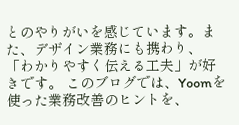とのやりがいを感じています。また、デザイン業務にも携わり、「わかりやすく伝える工夫」が好きです。 このブログでは、Yoomを使った業務改善のヒントを、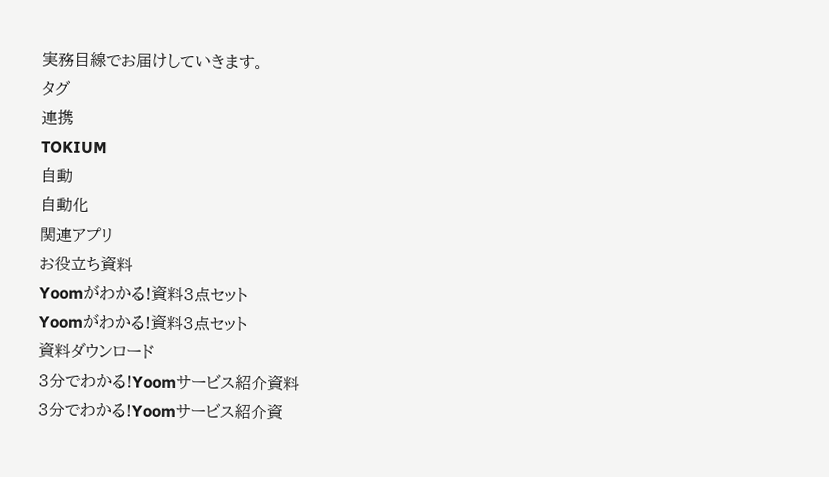実務目線でお届けしていきます。
タグ
連携
TOKIUM
自動
自動化
関連アプリ
お役立ち資料
Yoomがわかる!資料3点セット
Yoomがわかる!資料3点セット
資料ダウンロード
3分でわかる!Yoomサービス紹介資料
3分でわかる!Yoomサービス紹介資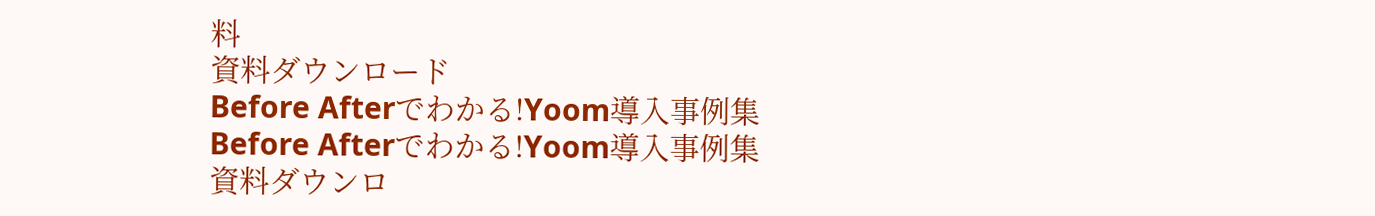料
資料ダウンロード
Before Afterでわかる!Yoom導入事例集
Before Afterでわかる!Yoom導入事例集
資料ダウンロ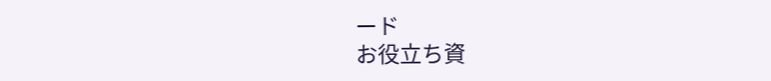ード
お役立ち資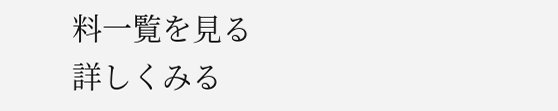料一覧を見る
詳しくみる